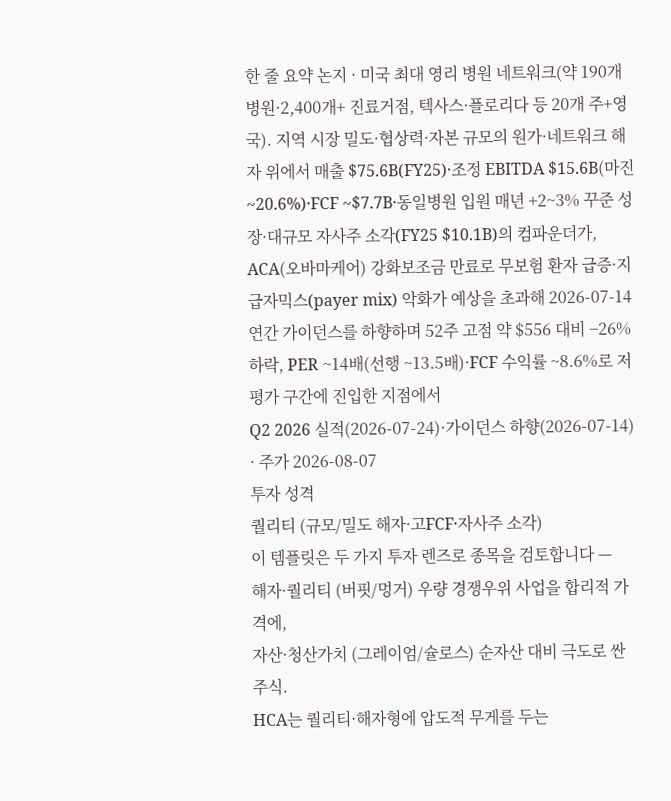한 줄 요약 논지 · 미국 최대 영리 병원 네트워크(약 190개 병원·2,400개+ 진료거점, 텍사스·플로리다 등 20개 주+영국). 지역 시장 밀도·협상력·자본 규모의 원가·네트워크 해자 위에서 매출 $75.6B(FY25)·조정 EBITDA $15.6B(마진 ~20.6%)·FCF ~$7.7B·동일병원 입원 매년 +2~3% 꾸준 성장·대규모 자사주 소각(FY25 $10.1B)의 컴파운더가, ACA(오바마케어) 강화보조금 만료로 무보험 환자 급증·지급자믹스(payer mix) 악화가 예상을 초과해 2026-07-14 연간 가이던스를 하향하며 52주 고점 약 $556 대비 −26% 하락, PER ~14배(선행 ~13.5배)·FCF 수익률 ~8.6%로 저평가 구간에 진입한 지점에서
Q2 2026 실적(2026-07-24)·가이던스 하향(2026-07-14) · 주가 2026-08-07
투자 성격
퀄리티 (규모/밀도 해자·고FCF·자사주 소각)
이 템플릿은 두 가지 투자 렌즈로 종목을 검토합니다 —
해자·퀄리티 (버핏/멍거) 우량 경쟁우위 사업을 합리적 가격에,
자산·청산가치 (그레이엄/슐로스) 순자산 대비 극도로 싼 주식.
HCA는 퀄리티·해자형에 압도적 무게를 두는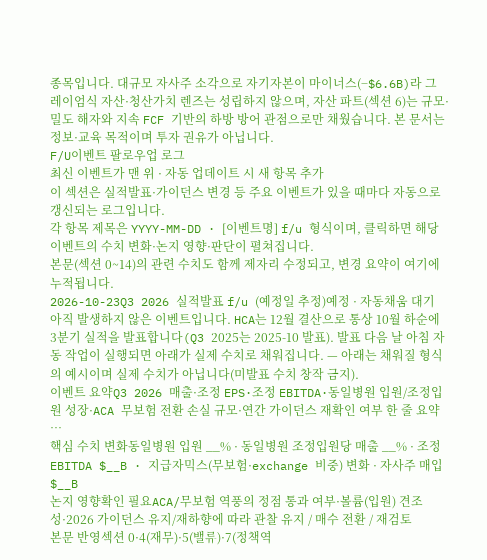종목입니다. 대규모 자사주 소각으로 자기자본이 마이너스(−$6.6B)라 그레이엄식 자산·청산가치 렌즈는 성립하지 않으며, 자산 파트(섹션 6)는 규모·밀도 해자와 지속 FCF 기반의 하방 방어 관점으로만 채웠습니다. 본 문서는 정보·교육 목적이며 투자 권유가 아닙니다.
F/U이벤트 팔로우업 로그
최신 이벤트가 맨 위 · 자동 업데이트 시 새 항목 추가
이 섹션은 실적발표·가이던스 변경 등 주요 이벤트가 있을 때마다 자동으로 갱신되는 로그입니다.
각 항목 제목은 YYYY-MM-DD · [이벤트명] f/u 형식이며, 클릭하면 해당 이벤트의 수치 변화·논지 영향·판단이 펼쳐집니다.
본문(섹션 0~14)의 관련 수치도 함께 제자리 수정되고, 변경 요약이 여기에 누적됩니다.
2026-10-23Q3 2026 실적발표 f/u (예정일 추정)예정 · 자동채움 대기
아직 발생하지 않은 이벤트입니다. HCA는 12월 결산으로 통상 10월 하순에 3분기 실적을 발표합니다(Q3 2025는 2025-10 발표). 발표 다음 날 아침 자동 작업이 실행되면 아래가 실제 수치로 채워집니다. — 아래는 채워질 형식의 예시이며 실제 수치가 아닙니다(미발표 수치 창작 금지).
이벤트 요약Q3 2026 매출·조정 EPS·조정 EBITDA·동일병원 입원/조정입원 성장·ACA 무보험 전환 손실 규모·연간 가이던스 재확인 여부 한 줄 요약 …
핵심 수치 변화동일병원 입원 __% · 동일병원 조정입원당 매출 __% · 조정 EBITDA $__B · 지급자믹스(무보험·exchange 비중) 변화 · 자사주 매입 $__B
논지 영향확인 필요ACA/무보험 역풍의 정점 통과 여부·볼륨(입원) 견조성·2026 가이던스 유지/재하향에 따라 관찰 유지 / 매수 전환 / 재검토
본문 반영섹션 0·4(재무)·5(밸류)·7(정책역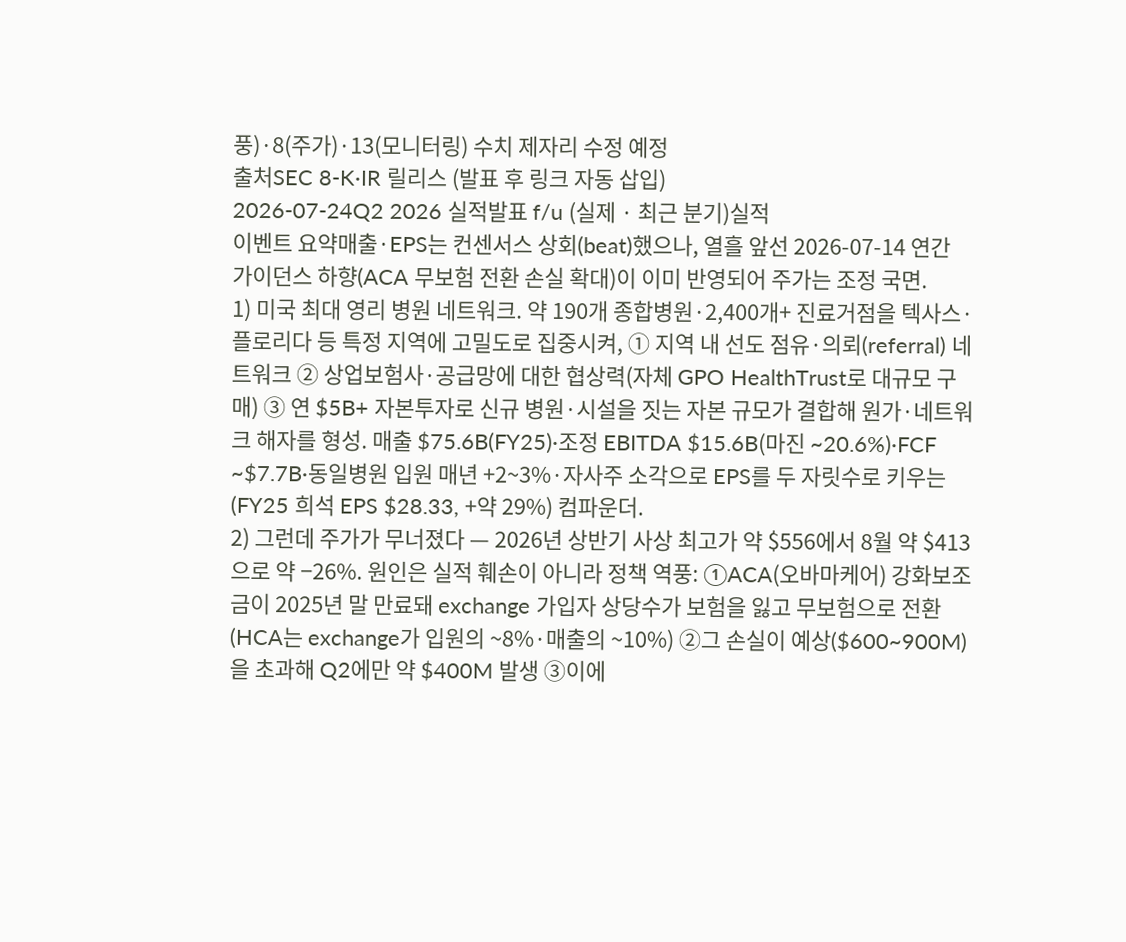풍)·8(주가)·13(모니터링) 수치 제자리 수정 예정
출처SEC 8-K·IR 릴리스 (발표 후 링크 자동 삽입)
2026-07-24Q2 2026 실적발표 f/u (실제 · 최근 분기)실적
이벤트 요약매출·EPS는 컨센서스 상회(beat)했으나, 열흘 앞선 2026-07-14 연간 가이던스 하향(ACA 무보험 전환 손실 확대)이 이미 반영되어 주가는 조정 국면.
1) 미국 최대 영리 병원 네트워크. 약 190개 종합병원·2,400개+ 진료거점을 텍사스·플로리다 등 특정 지역에 고밀도로 집중시켜, ① 지역 내 선도 점유·의뢰(referral) 네트워크 ② 상업보험사·공급망에 대한 협상력(자체 GPO HealthTrust로 대규모 구매) ③ 연 $5B+ 자본투자로 신규 병원·시설을 짓는 자본 규모가 결합해 원가·네트워크 해자를 형성. 매출 $75.6B(FY25)·조정 EBITDA $15.6B(마진 ~20.6%)·FCF ~$7.7B·동일병원 입원 매년 +2~3%·자사주 소각으로 EPS를 두 자릿수로 키우는(FY25 희석 EPS $28.33, +약 29%) 컴파운더.
2) 그런데 주가가 무너졌다 — 2026년 상반기 사상 최고가 약 $556에서 8월 약 $413으로 약 −26%. 원인은 실적 훼손이 아니라 정책 역풍: ①ACA(오바마케어) 강화보조금이 2025년 말 만료돼 exchange 가입자 상당수가 보험을 잃고 무보험으로 전환(HCA는 exchange가 입원의 ~8%·매출의 ~10%) ②그 손실이 예상($600~900M)을 초과해 Q2에만 약 $400M 발생 ③이에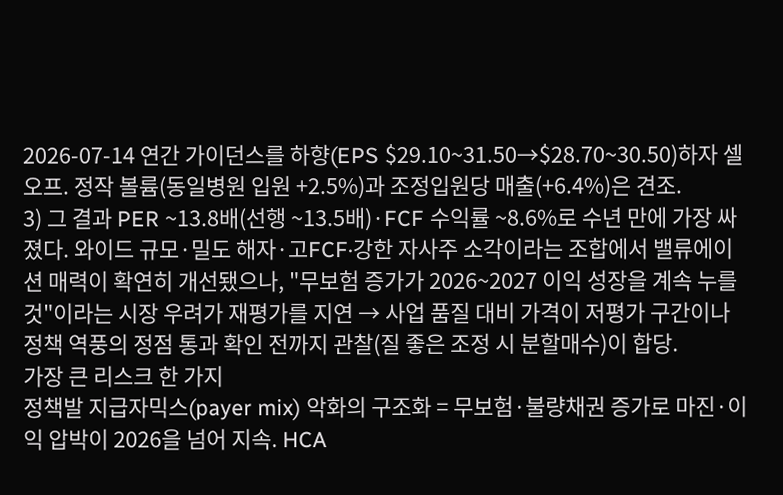2026-07-14 연간 가이던스를 하향(EPS $29.10~31.50→$28.70~30.50)하자 셀오프. 정작 볼륨(동일병원 입원 +2.5%)과 조정입원당 매출(+6.4%)은 견조.
3) 그 결과 PER ~13.8배(선행 ~13.5배)·FCF 수익률 ~8.6%로 수년 만에 가장 싸졌다. 와이드 규모·밀도 해자·고FCF·강한 자사주 소각이라는 조합에서 밸류에이션 매력이 확연히 개선됐으나, "무보험 증가가 2026~2027 이익 성장을 계속 누를 것"이라는 시장 우려가 재평가를 지연 → 사업 품질 대비 가격이 저평가 구간이나 정책 역풍의 정점 통과 확인 전까지 관찰(질 좋은 조정 시 분할매수)이 합당.
가장 큰 리스크 한 가지
정책발 지급자믹스(payer mix) 악화의 구조화 = 무보험·불량채권 증가로 마진·이익 압박이 2026을 넘어 지속. HCA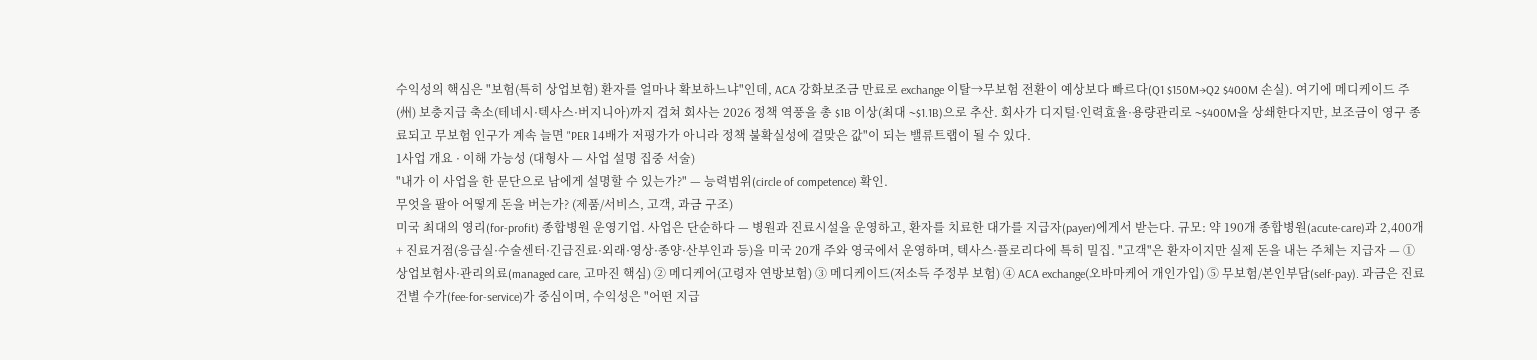수익성의 핵심은 "보험(특히 상업보험) 환자를 얼마나 확보하느냐"인데, ACA 강화보조금 만료로 exchange 이탈→무보험 전환이 예상보다 빠르다(Q1 $150M→Q2 $400M 손실). 여기에 메디케이드 주(州) 보충지급 축소(테네시·텍사스·버지니아)까지 겹쳐 회사는 2026 정책 역풍을 총 $1B 이상(최대 ~$1.1B)으로 추산. 회사가 디지털·인력효율·용량관리로 ~$400M을 상쇄한다지만, 보조금이 영구 종료되고 무보험 인구가 계속 늘면 "PER 14배가 저평가가 아니라 정책 불확실성에 걸맞은 값"이 되는 밸류트랩이 될 수 있다.
1사업 개요 · 이해 가능성 (대형사 — 사업 설명 집중 서술)
"내가 이 사업을 한 문단으로 남에게 설명할 수 있는가?" — 능력범위(circle of competence) 확인.
무엇을 팔아 어떻게 돈을 버는가? (제품/서비스, 고객, 과금 구조)
미국 최대의 영리(for-profit) 종합병원 운영기업. 사업은 단순하다 — 병원과 진료시설을 운영하고, 환자를 치료한 대가를 지급자(payer)에게서 받는다. 규모: 약 190개 종합병원(acute-care)과 2,400개+ 진료거점(응급실·수술센터·긴급진료·외래·영상·종양·산부인과 등)을 미국 20개 주와 영국에서 운영하며, 텍사스·플로리다에 특히 밀집. "고객"은 환자이지만 실제 돈을 내는 주체는 지급자 — ① 상업보험사·관리의료(managed care, 고마진 핵심) ② 메디케어(고령자 연방보험) ③ 메디케이드(저소득 주정부 보험) ④ ACA exchange(오바마케어 개인가입) ⑤ 무보험/본인부담(self-pay). 과금은 진료 건별 수가(fee-for-service)가 중심이며, 수익성은 "어떤 지급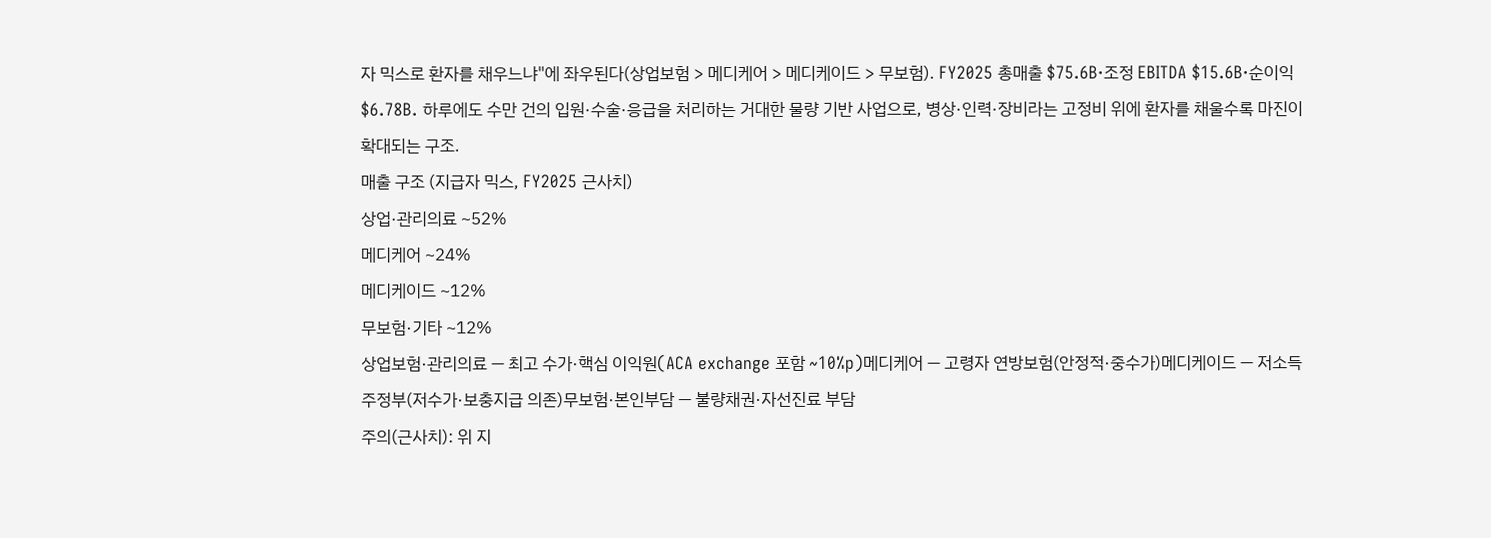자 믹스로 환자를 채우느냐"에 좌우된다(상업보험 > 메디케어 > 메디케이드 > 무보험). FY2025 총매출 $75.6B·조정 EBITDA $15.6B·순이익 $6.78B. 하루에도 수만 건의 입원·수술·응급을 처리하는 거대한 물량 기반 사업으로, 병상·인력·장비라는 고정비 위에 환자를 채울수록 마진이 확대되는 구조.
매출 구조 (지급자 믹스, FY2025 근사치)
상업·관리의료 ~52%
메디케어 ~24%
메디케이드 ~12%
무보험·기타 ~12%
상업보험·관리의료 — 최고 수가·핵심 이익원(ACA exchange 포함 ~10%p)메디케어 — 고령자 연방보험(안정적·중수가)메디케이드 — 저소득 주정부(저수가·보충지급 의존)무보험·본인부담 — 불량채권·자선진료 부담
주의(근사치): 위 지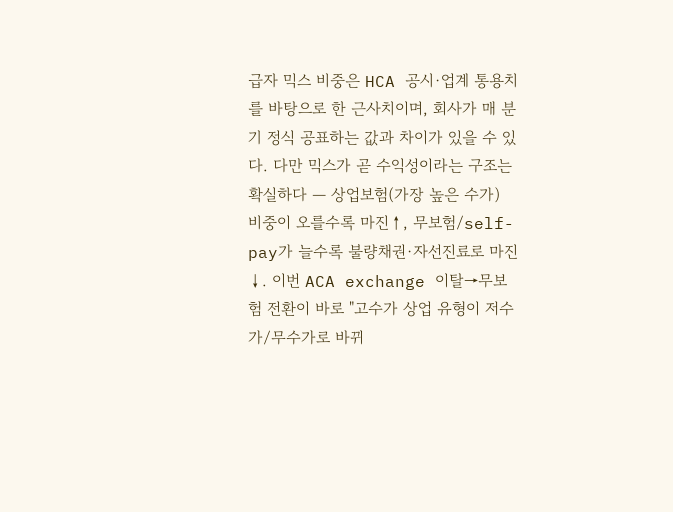급자 믹스 비중은 HCA 공시·업계 통용치를 바탕으로 한 근사치이며, 회사가 매 분기 정식 공표하는 값과 차이가 있을 수 있다. 다만 믹스가 곧 수익성이라는 구조는 확실하다 — 상업보험(가장 높은 수가) 비중이 오를수록 마진↑, 무보험/self-pay가 늘수록 불량채권·자선진료로 마진↓. 이번 ACA exchange 이탈→무보험 전환이 바로 "고수가 상업 유형이 저수가/무수가로 바뀌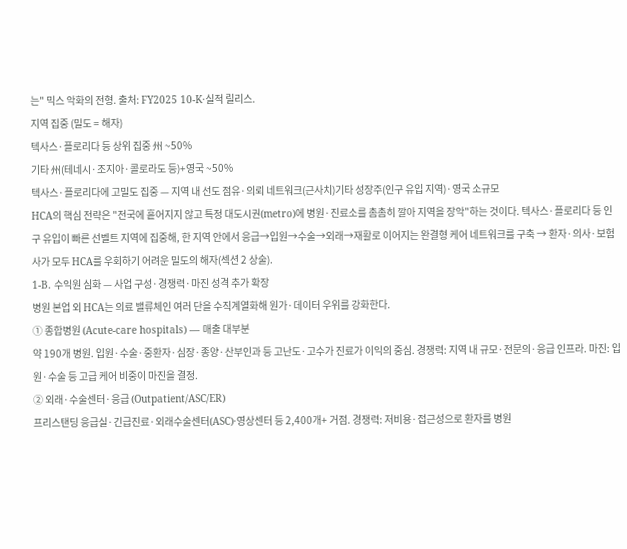는" 믹스 악화의 전형. 출처: FY2025 10-K·실적 릴리스.
지역 집중 (밀도 = 해자)
텍사스·플로리다 등 상위 집중 州 ~50%
기타 州(테네시·조지아·콜로라도 등)+영국 ~50%
텍사스·플로리다에 고밀도 집중 — 지역 내 선도 점유·의뢰 네트워크(근사치)기타 성장주(인구 유입 지역)·영국 소규모
HCA의 핵심 전략은 "전국에 흩어지지 않고 특정 대도시권(metro)에 병원·진료소를 촘촘히 깔아 지역을 장악"하는 것이다. 텍사스·플로리다 등 인구 유입이 빠른 선벨트 지역에 집중해, 한 지역 안에서 응급→입원→수술→외래→재활로 이어지는 완결형 케어 네트워크를 구축 → 환자·의사·보험사가 모두 HCA를 우회하기 어려운 밀도의 해자(섹션 2 상술).
1-B. 수익원 심화 — 사업 구성·경쟁력·마진 성격 추가 확장
병원 본업 외 HCA는 의료 밸류체인 여러 단을 수직계열화해 원가·데이터 우위를 강화한다.
① 종합병원 (Acute-care hospitals) — 매출 대부분
약 190개 병원. 입원·수술·중환자·심장·종양·산부인과 등 고난도·고수가 진료가 이익의 중심. 경쟁력: 지역 내 규모·전문의·응급 인프라. 마진: 입원·수술 등 고급 케어 비중이 마진을 결정.
② 외래·수술센터·응급 (Outpatient/ASC/ER)
프리스탠딩 응급실·긴급진료·외래수술센터(ASC)·영상센터 등 2,400개+ 거점. 경쟁력: 저비용·접근성으로 환자를 병원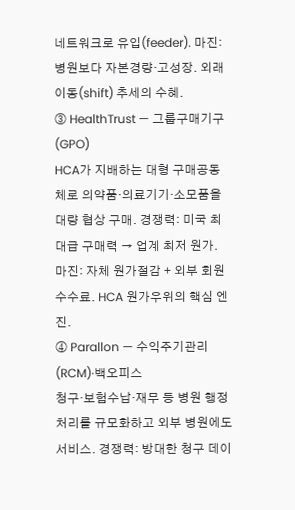네트워크로 유입(feeder). 마진: 병원보다 자본경량·고성장. 외래 이동(shift) 추세의 수혜.
③ HealthTrust — 그룹구매기구(GPO)
HCA가 지배하는 대형 구매공동체로 의약품·의료기기·소모품을 대량 협상 구매. 경쟁력: 미국 최대급 구매력 → 업계 최저 원가. 마진: 자체 원가절감 + 외부 회원 수수료. HCA 원가우위의 핵심 엔진.
④ Parallon — 수익주기관리(RCM)·백오피스
청구·보험수납·재무 등 병원 행정 처리를 규모화하고 외부 병원에도 서비스. 경쟁력: 방대한 청구 데이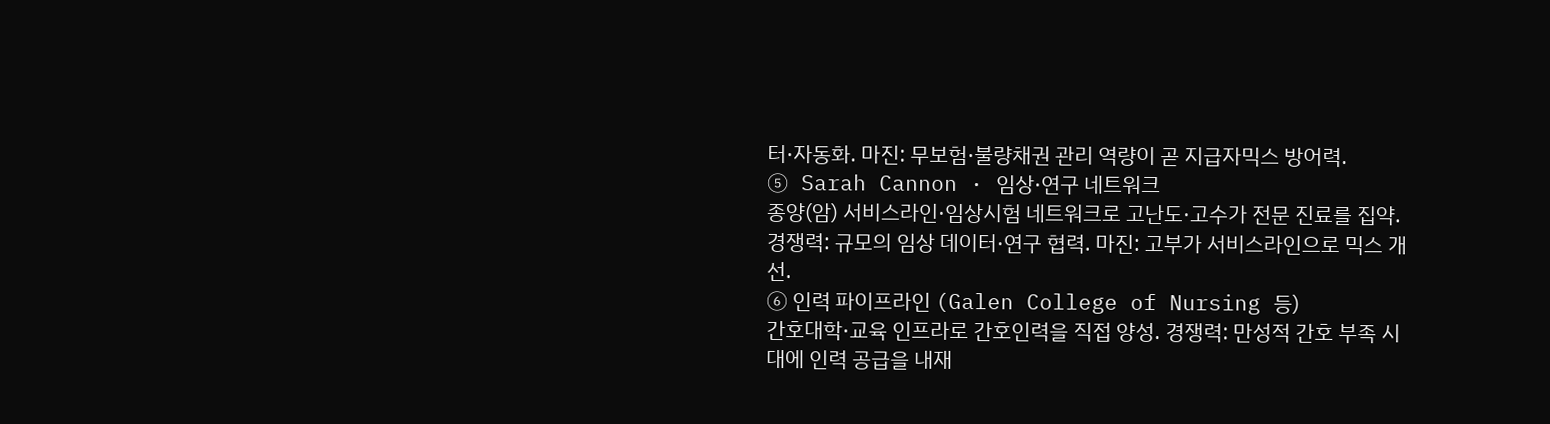터·자동화. 마진: 무보험·불량채권 관리 역량이 곧 지급자믹스 방어력.
⑤ Sarah Cannon · 임상·연구 네트워크
종양(암) 서비스라인·임상시험 네트워크로 고난도·고수가 전문 진료를 집약. 경쟁력: 규모의 임상 데이터·연구 협력. 마진: 고부가 서비스라인으로 믹스 개선.
⑥ 인력 파이프라인 (Galen College of Nursing 등)
간호대학·교육 인프라로 간호인력을 직접 양성. 경쟁력: 만성적 간호 부족 시대에 인력 공급을 내재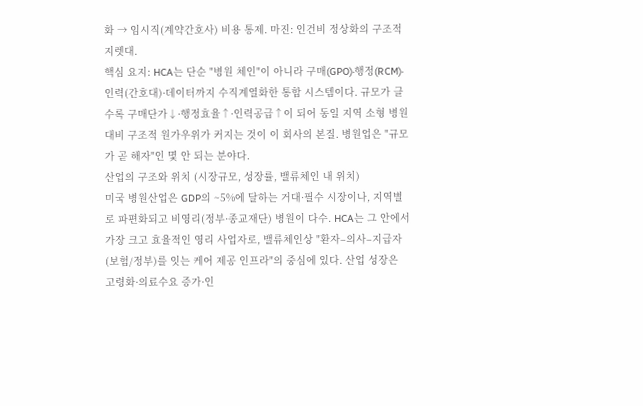화 → 임시직(계약간호사) 비용 통제. 마진: 인건비 정상화의 구조적 지렛대.
핵심 요지: HCA는 단순 "병원 체인"이 아니라 구매(GPO)·행정(RCM)·인력(간호대)·데이터까지 수직계열화한 통합 시스템이다. 규모가 클수록 구매단가↓·행정효율↑·인력공급↑이 되어 동일 지역 소형 병원 대비 구조적 원가우위가 커지는 것이 이 회사의 본질. 병원업은 "규모가 곧 해자"인 몇 안 되는 분야다.
산업의 구조와 위치 (시장규모, 성장률, 밸류체인 내 위치)
미국 병원산업은 GDP의 ~5%에 달하는 거대·필수 시장이나, 지역별로 파편화되고 비영리(정부·종교재단) 병원이 다수. HCA는 그 안에서 가장 크고 효율적인 영리 사업자로, 밸류체인상 "환자–의사–지급자(보험/정부)를 잇는 케어 제공 인프라"의 중심에 있다. 산업 성장은 고령화·의료수요 증가·인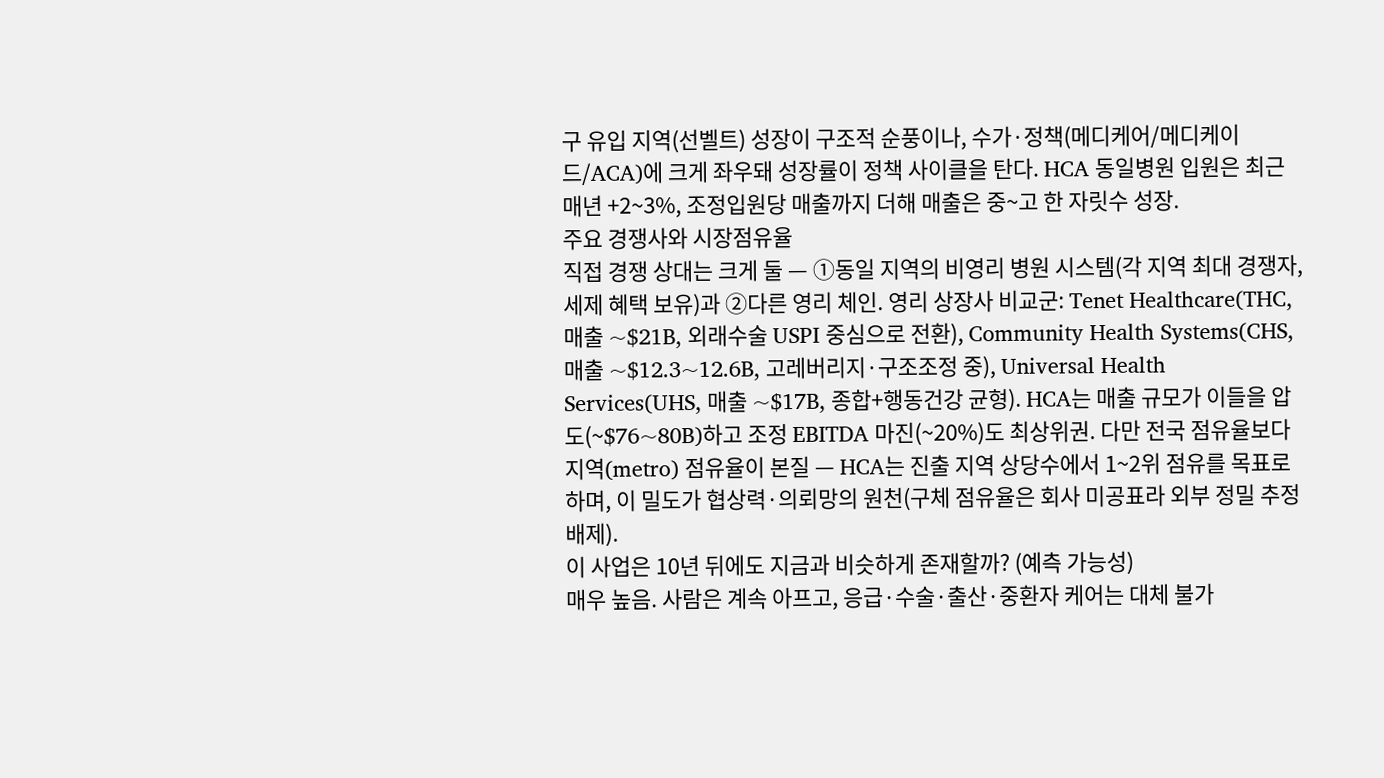구 유입 지역(선벨트) 성장이 구조적 순풍이나, 수가·정책(메디케어/메디케이드/ACA)에 크게 좌우돼 성장률이 정책 사이클을 탄다. HCA 동일병원 입원은 최근 매년 +2~3%, 조정입원당 매출까지 더해 매출은 중~고 한 자릿수 성장.
주요 경쟁사와 시장점유율
직접 경쟁 상대는 크게 둘 — ①동일 지역의 비영리 병원 시스템(각 지역 최대 경쟁자, 세제 혜택 보유)과 ②다른 영리 체인. 영리 상장사 비교군: Tenet Healthcare(THC, 매출 ~$21B, 외래수술 USPI 중심으로 전환), Community Health Systems(CHS, 매출 ~$12.3~12.6B, 고레버리지·구조조정 중), Universal Health Services(UHS, 매출 ~$17B, 종합+행동건강 균형). HCA는 매출 규모가 이들을 압도(~$76~80B)하고 조정 EBITDA 마진(~20%)도 최상위권. 다만 전국 점유율보다 지역(metro) 점유율이 본질 — HCA는 진출 지역 상당수에서 1~2위 점유를 목표로 하며, 이 밀도가 협상력·의뢰망의 원천(구체 점유율은 회사 미공표라 외부 정밀 추정 배제).
이 사업은 10년 뒤에도 지금과 비슷하게 존재할까? (예측 가능성)
매우 높음. 사람은 계속 아프고, 응급·수술·출산·중환자 케어는 대체 불가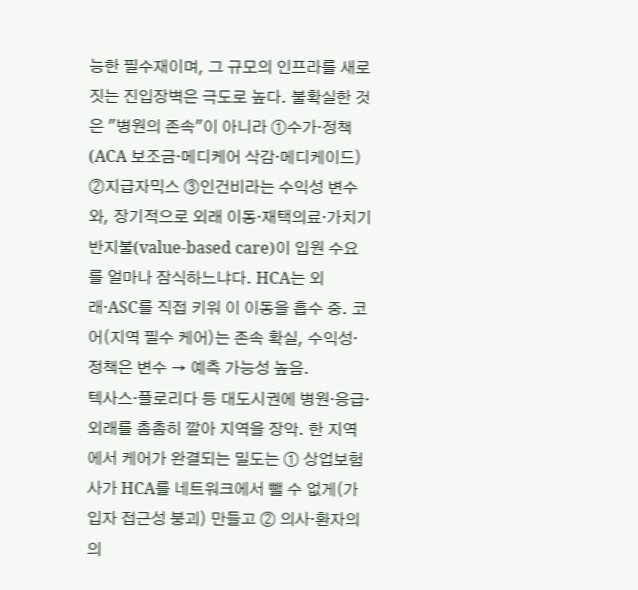능한 필수재이며, 그 규모의 인프라를 새로 짓는 진입장벽은 극도로 높다. 불확실한 것은 "병원의 존속"이 아니라 ①수가·정책(ACA 보조금·메디케어 삭감·메디케이드) ②지급자믹스 ③인건비라는 수익성 변수와, 장기적으로 외래 이동·재택의료·가치기반지불(value-based care)이 입원 수요를 얼마나 잠식하느냐다. HCA는 외래·ASC를 직접 키워 이 이동을 흡수 중. 코어(지역 필수 케어)는 존속 확실, 수익성·정책은 변수 → 예측 가능성 높음.
텍사스·플로리다 등 대도시권에 병원·응급·외래를 촘촘히 깔아 지역을 장악. 한 지역에서 케어가 완결되는 밀도는 ① 상업보험사가 HCA를 네트워크에서 뺄 수 없게(가입자 접근성 붕괴) 만들고 ② 의사·환자의 의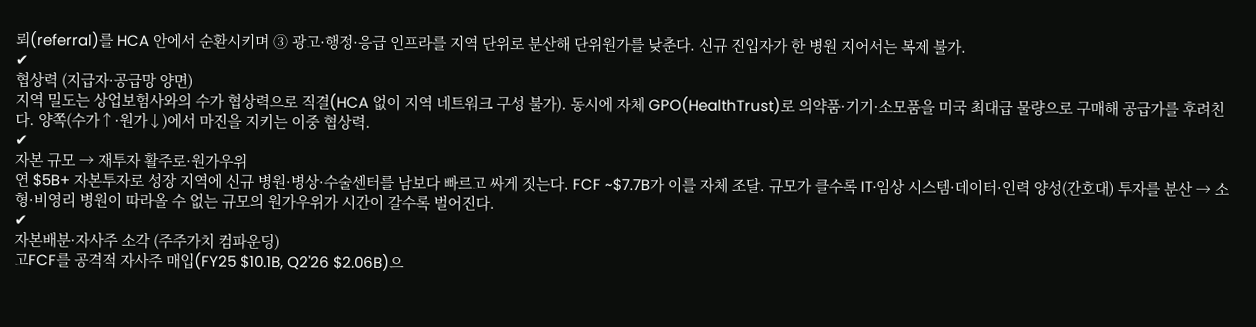뢰(referral)를 HCA 안에서 순환시키며 ③ 광고·행정·응급 인프라를 지역 단위로 분산해 단위원가를 낮춘다. 신규 진입자가 한 병원 지어서는 복제 불가.
✔
협상력 (지급자·공급망 양면)
지역 밀도는 상업보험사와의 수가 협상력으로 직결(HCA 없이 지역 네트워크 구성 불가). 동시에 자체 GPO(HealthTrust)로 의약품·기기·소모품을 미국 최대급 물량으로 구매해 공급가를 후려친다. 양쪽(수가↑·원가↓)에서 마진을 지키는 이중 협상력.
✔
자본 규모 → 재투자 활주로·원가우위
연 $5B+ 자본투자로 성장 지역에 신규 병원·병상·수술센터를 남보다 빠르고 싸게 짓는다. FCF ~$7.7B가 이를 자체 조달. 규모가 클수록 IT·임상 시스템·데이터·인력 양성(간호대) 투자를 분산 → 소형·비영리 병원이 따라올 수 없는 규모의 원가우위가 시간이 갈수록 벌어진다.
✔
자본배분·자사주 소각 (주주가치 컴파운딩)
고FCF를 공격적 자사주 매입(FY25 $10.1B, Q2'26 $2.06B)으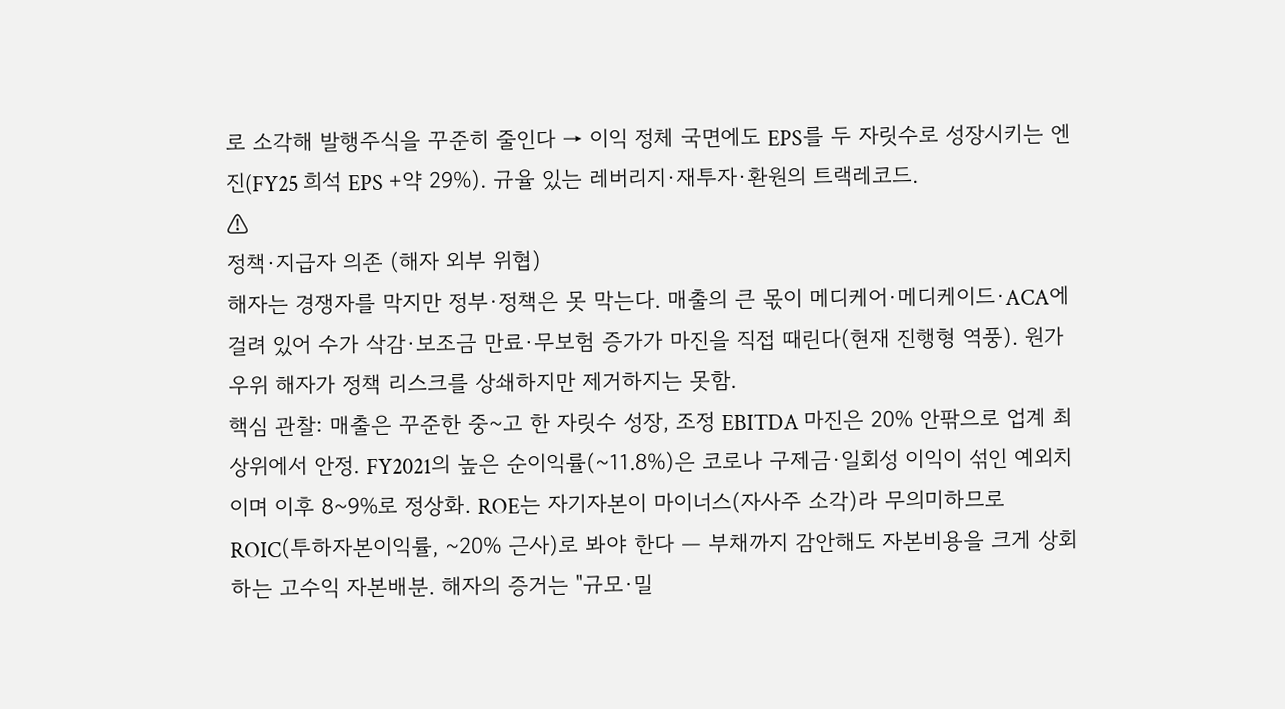로 소각해 발행주식을 꾸준히 줄인다 → 이익 정체 국면에도 EPS를 두 자릿수로 성장시키는 엔진(FY25 희석 EPS +약 29%). 규율 있는 레버리지·재투자·환원의 트랙레코드.
⚠
정책·지급자 의존 (해자 외부 위협)
해자는 경쟁자를 막지만 정부·정책은 못 막는다. 매출의 큰 몫이 메디케어·메디케이드·ACA에 걸려 있어 수가 삭감·보조금 만료·무보험 증가가 마진을 직접 때린다(현재 진행형 역풍). 원가우위 해자가 정책 리스크를 상쇄하지만 제거하지는 못함.
핵심 관찰: 매출은 꾸준한 중~고 한 자릿수 성장, 조정 EBITDA 마진은 20% 안팎으로 업계 최상위에서 안정. FY2021의 높은 순이익률(~11.8%)은 코로나 구제금·일회성 이익이 섞인 예외치이며 이후 8~9%로 정상화. ROE는 자기자본이 마이너스(자사주 소각)라 무의미하므로 ROIC(투하자본이익률, ~20% 근사)로 봐야 한다 — 부채까지 감안해도 자본비용을 크게 상회하는 고수익 자본배분. 해자의 증거는 "규모·밀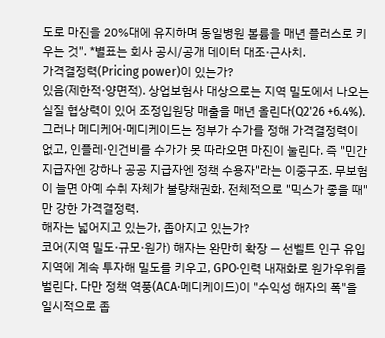도로 마진을 20%대에 유지하며 동일병원 볼륨을 매년 플러스로 키우는 것". *별표는 회사 공시/공개 데이터 대조·근사치.
가격결정력(Pricing power)이 있는가?
있음(제한적·양면적). 상업보험사 대상으로는 지역 밀도에서 나오는 실질 협상력이 있어 조정입원당 매출을 매년 올린다(Q2'26 +6.4%). 그러나 메디케어·메디케이드는 정부가 수가를 정해 가격결정력이 없고, 인플레·인건비를 수가가 못 따라오면 마진이 눌린다. 즉 "민간 지급자엔 강하나 공공 지급자엔 정책 수용자"라는 이중구조. 무보험이 늘면 아예 수취 자체가 불량채권화. 전체적으로 "믹스가 좋을 때"만 강한 가격결정력.
해자는 넓어지고 있는가, 좁아지고 있는가?
코어(지역 밀도·규모·원가) 해자는 완만히 확장 — 선벨트 인구 유입 지역에 계속 투자해 밀도를 키우고, GPO·인력 내재화로 원가우위를 벌린다. 다만 정책 역풍(ACA·메디케이드)이 "수익성 해자의 폭"을 일시적으로 좁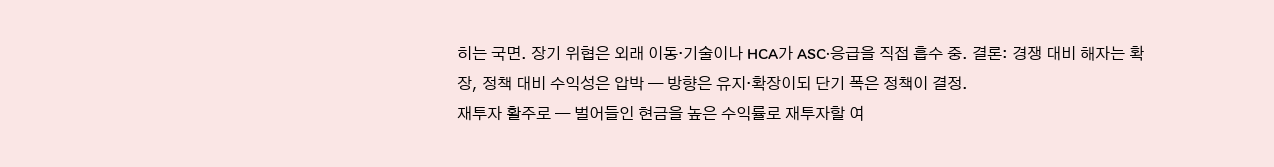히는 국면. 장기 위협은 외래 이동·기술이나 HCA가 ASC·응급을 직접 흡수 중. 결론: 경쟁 대비 해자는 확장, 정책 대비 수익성은 압박 — 방향은 유지·확장이되 단기 폭은 정책이 결정.
재투자 활주로 — 벌어들인 현금을 높은 수익률로 재투자할 여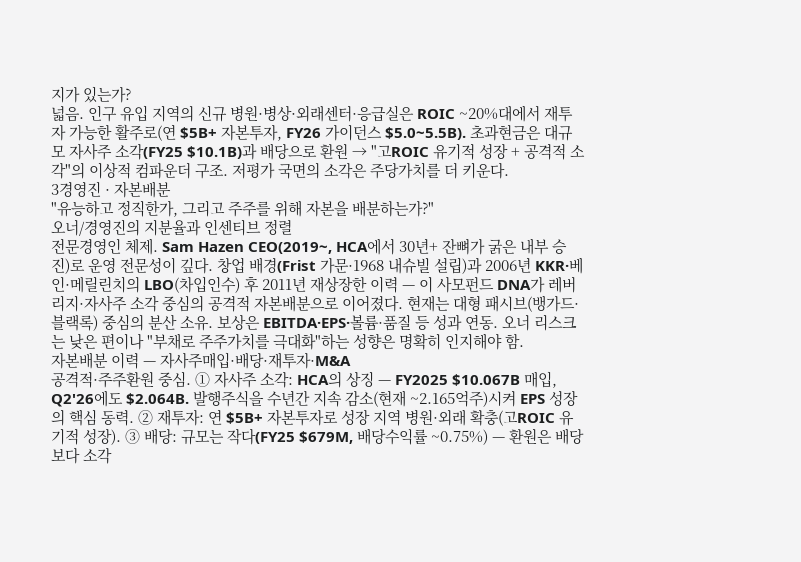지가 있는가?
넓음. 인구 유입 지역의 신규 병원·병상·외래센터·응급실은 ROIC ~20%대에서 재투자 가능한 활주로(연 $5B+ 자본투자, FY26 가이던스 $5.0~5.5B). 초과현금은 대규모 자사주 소각(FY25 $10.1B)과 배당으로 환원 → "고ROIC 유기적 성장 + 공격적 소각"의 이상적 컴파운더 구조. 저평가 국면의 소각은 주당가치를 더 키운다.
3경영진 · 자본배분
"유능하고 정직한가, 그리고 주주를 위해 자본을 배분하는가?"
오너/경영진의 지분율과 인센티브 정렬
전문경영인 체제. Sam Hazen CEO(2019~, HCA에서 30년+ 잔뼈가 굵은 내부 승진)로 운영 전문성이 깊다. 창업 배경(Frist 가문·1968 내슈빌 설립)과 2006년 KKR·베인·메릴린치의 LBO(차입인수) 후 2011년 재상장한 이력 — 이 사모펀드 DNA가 레버리지·자사주 소각 중심의 공격적 자본배분으로 이어졌다. 현재는 대형 패시브(뱅가드·블랙록) 중심의 분산 소유. 보상은 EBITDA·EPS·볼륨·품질 등 성과 연동. 오너 리스크는 낮은 편이나 "부채로 주주가치를 극대화"하는 성향은 명확히 인지해야 함.
자본배분 이력 — 자사주매입·배당·재투자·M&A
공격적·주주환원 중심. ① 자사주 소각: HCA의 상징 — FY2025 $10.067B 매입, Q2'26에도 $2.064B. 발행주식을 수년간 지속 감소(현재 ~2.165억주)시켜 EPS 성장의 핵심 동력. ② 재투자: 연 $5B+ 자본투자로 성장 지역 병원·외래 확충(고ROIC 유기적 성장). ③ 배당: 규모는 작다(FY25 $679M, 배당수익률 ~0.75%) — 환원은 배당보다 소각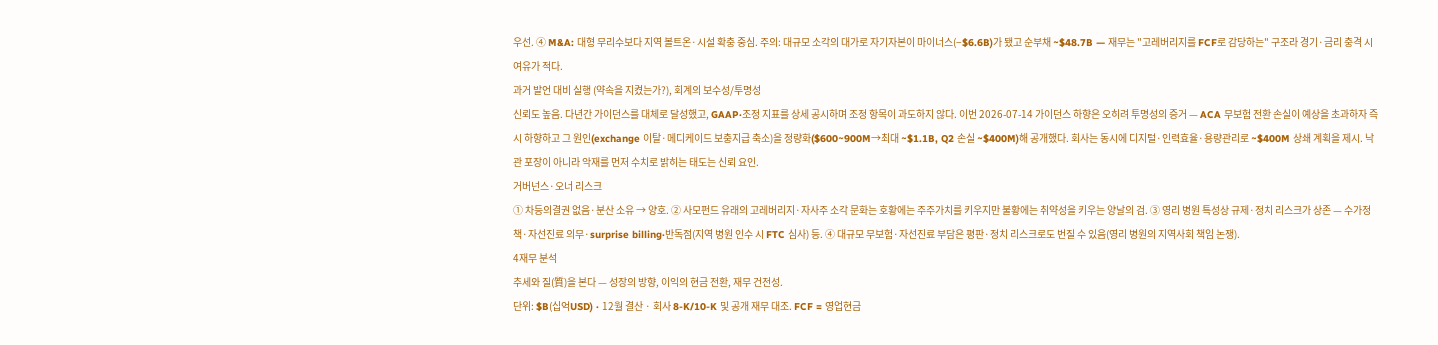우선. ④ M&A: 대형 무리수보다 지역 볼트온·시설 확충 중심. 주의: 대규모 소각의 대가로 자기자본이 마이너스(−$6.6B)가 됐고 순부채 ~$48.7B — 재무는 "고레버리지를 FCF로 감당하는" 구조라 경기·금리 충격 시 여유가 적다.
과거 발언 대비 실행 (약속을 지켰는가?), 회계의 보수성/투명성
신뢰도 높음. 다년간 가이던스를 대체로 달성했고, GAAP·조정 지표를 상세 공시하며 조정 항목이 과도하지 않다. 이번 2026-07-14 가이던스 하향은 오히려 투명성의 증거 — ACA 무보험 전환 손실이 예상을 초과하자 즉시 하향하고 그 원인(exchange 이탈·메디케이드 보충지급 축소)을 정량화($600~900M→최대 ~$1.1B, Q2 손실 ~$400M)해 공개했다. 회사는 동시에 디지털·인력효율·용량관리로 ~$400M 상쇄 계획을 제시. 낙관 포장이 아니라 악재를 먼저 수치로 밝히는 태도는 신뢰 요인.
거버넌스·오너 리스크
① 차등의결권 없음·분산 소유 → 양호. ② 사모펀드 유래의 고레버리지·자사주 소각 문화는 호황에는 주주가치를 키우지만 불황에는 취약성을 키우는 양날의 검. ③ 영리 병원 특성상 규제·정치 리스크가 상존 — 수가정책·자선진료 의무·surprise billing·반독점(지역 병원 인수 시 FTC 심사) 등. ④ 대규모 무보험·자선진료 부담은 평판·정치 리스크로도 번질 수 있음(영리 병원의 지역사회 책임 논쟁).
4재무 분석
추세와 질(質)을 본다 — 성장의 방향, 이익의 현금 전환, 재무 건전성.
단위: $B(십억USD) · 12월 결산 · 회사 8-K/10-K 및 공개 재무 대조. FCF = 영업현금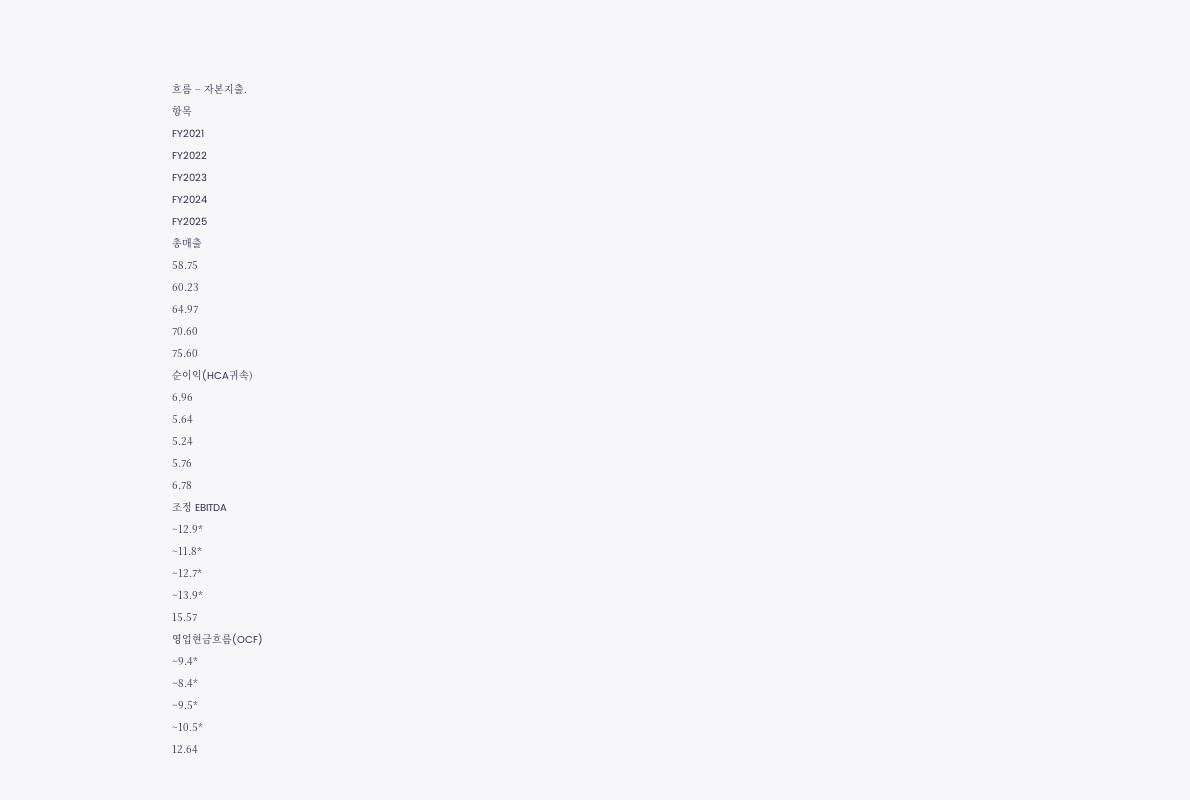흐름 − 자본지출.
항목
FY2021
FY2022
FY2023
FY2024
FY2025
총매출
58.75
60.23
64.97
70.60
75.60
순이익(HCA귀속)
6.96
5.64
5.24
5.76
6.78
조정 EBITDA
~12.9*
~11.8*
~12.7*
~13.9*
15.57
영업현금흐름(OCF)
~9.4*
~8.4*
~9.5*
~10.5*
12.64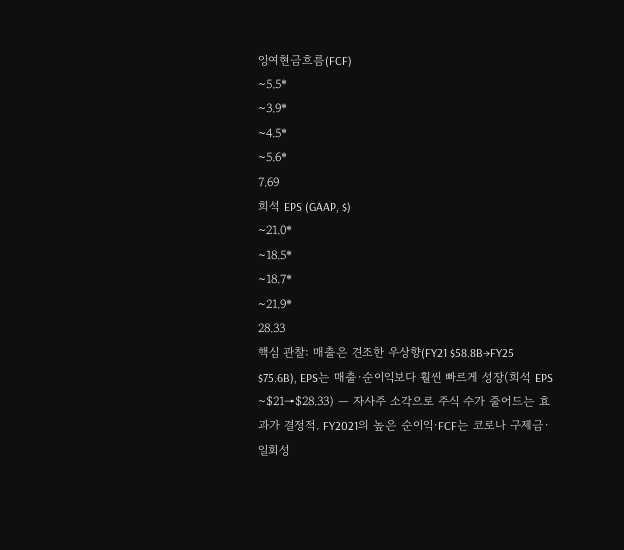잉여현금흐름(FCF)
~5.5*
~3.9*
~4.5*
~5.6*
7.69
희석 EPS (GAAP, $)
~21.0*
~18.5*
~18.7*
~21.9*
28.33
핵심 관찰: 매출은 견조한 우상향(FY21 $58.8B→FY25 $75.6B), EPS는 매출·순이익보다 훨씬 빠르게 성장(희석 EPS ~$21→$28.33) — 자사주 소각으로 주식 수가 줄어드는 효과가 결정적. FY2021의 높은 순이익·FCF는 코로나 구제금·일회성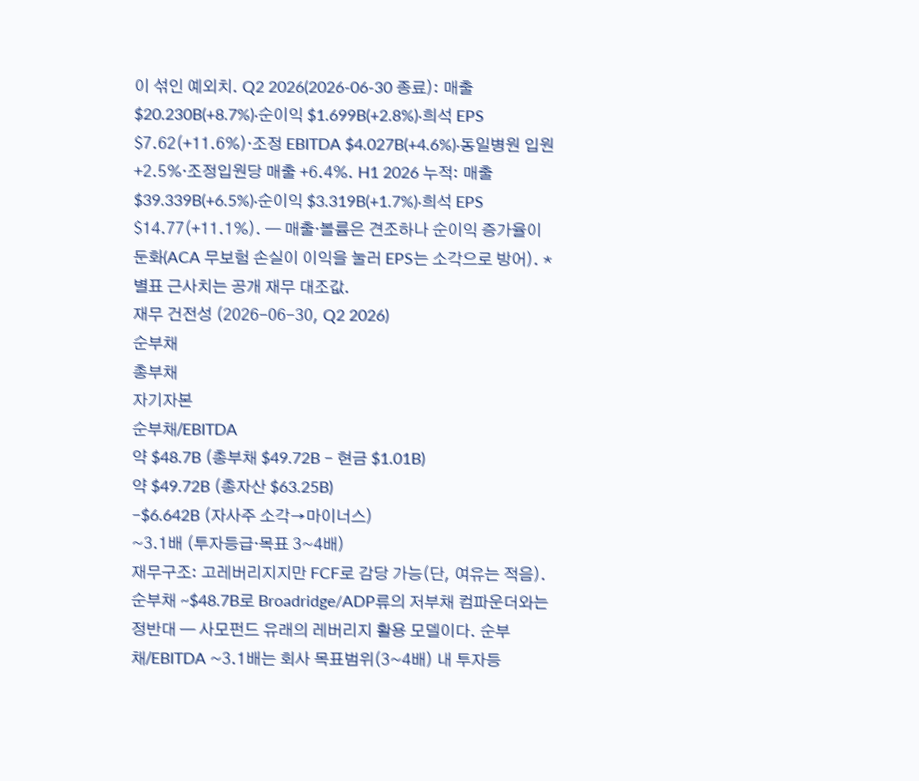이 섞인 예외치. Q2 2026(2026-06-30 종료): 매출 $20.230B(+8.7%)·순이익 $1.699B(+2.8%)·희석 EPS $7.62(+11.6%)·조정 EBITDA $4.027B(+4.6%)·동일병원 입원 +2.5%·조정입원당 매출 +6.4%. H1 2026 누적: 매출 $39.339B(+6.5%)·순이익 $3.319B(+1.7%)·희석 EPS $14.77(+11.1%). — 매출·볼륨은 견조하나 순이익 증가율이 둔화(ACA 무보험 손실이 이익을 눌러 EPS는 소각으로 방어). *별표 근사치는 공개 재무 대조값.
재무 건전성 (2026-06-30, Q2 2026)
순부채
총부채
자기자본
순부채/EBITDA
약 $48.7B (총부채 $49.72B − 현금 $1.01B)
약 $49.72B (총자산 $63.25B)
−$6.642B (자사주 소각→마이너스)
~3.1배 (투자등급·목표 3~4배)
재무구조: 고레버리지지만 FCF로 감당 가능(단, 여유는 적음). 순부채 ~$48.7B로 Broadridge/ADP류의 저부채 컴파운더와는 정반대 — 사모펀드 유래의 레버리지 활용 모델이다. 순부채/EBITDA ~3.1배는 회사 목표범위(3~4배) 내 투자등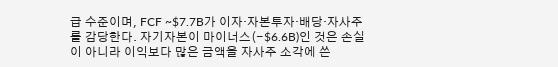급 수준이며, FCF ~$7.7B가 이자·자본투자·배당·자사주를 감당한다. 자기자본이 마이너스(−$6.6B)인 것은 손실이 아니라 이익보다 많은 금액을 자사주 소각에 쓴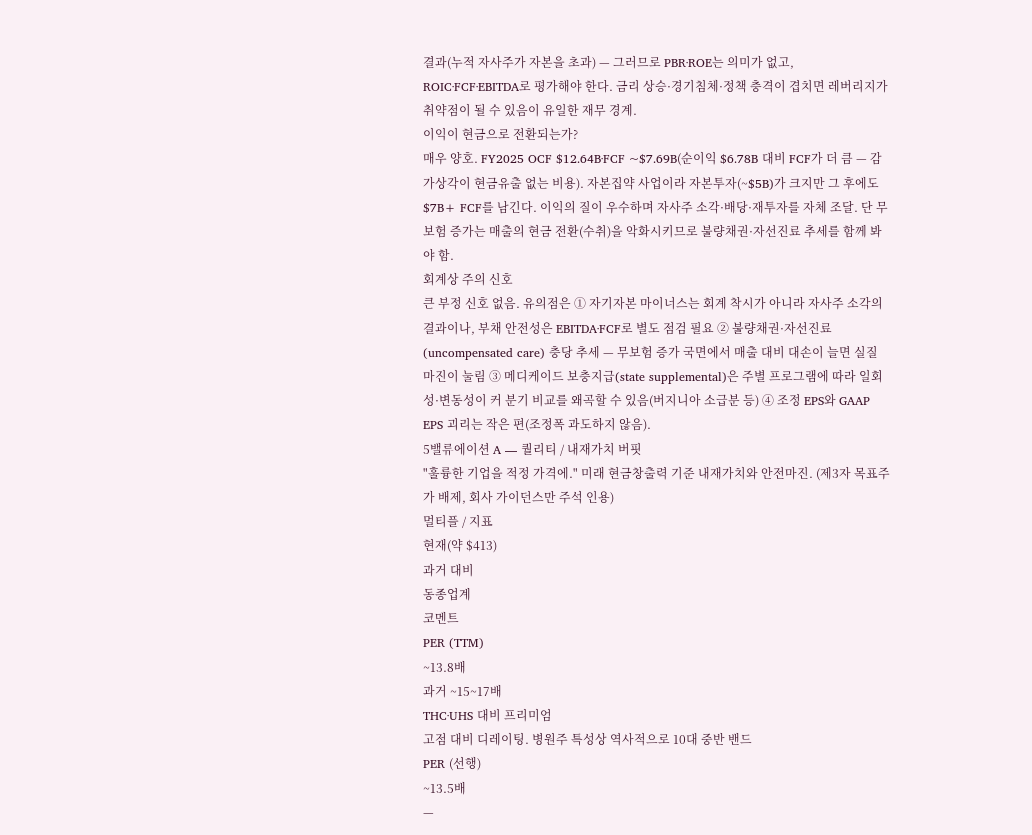결과(누적 자사주가 자본을 초과) — 그러므로 PBR·ROE는 의미가 없고, ROIC·FCF·EBITDA로 평가해야 한다. 금리 상승·경기침체·정책 충격이 겹치면 레버리지가 취약점이 될 수 있음이 유일한 재무 경계.
이익이 현금으로 전환되는가?
매우 양호. FY2025 OCF $12.64B·FCF ~$7.69B(순이익 $6.78B 대비 FCF가 더 큼 — 감가상각이 현금유출 없는 비용). 자본집약 사업이라 자본투자(~$5B)가 크지만 그 후에도 $7B+ FCF를 남긴다. 이익의 질이 우수하며 자사주 소각·배당·재투자를 자체 조달. 단 무보험 증가는 매출의 현금 전환(수취)을 악화시키므로 불량채권·자선진료 추세를 함께 봐야 함.
회계상 주의 신호
큰 부정 신호 없음. 유의점은 ① 자기자본 마이너스는 회계 착시가 아니라 자사주 소각의 결과이나, 부채 안전성은 EBITDA·FCF로 별도 점검 필요 ② 불량채권·자선진료(uncompensated care) 충당 추세 — 무보험 증가 국면에서 매출 대비 대손이 늘면 실질 마진이 눌림 ③ 메디케이드 보충지급(state supplemental)은 주별 프로그램에 따라 일회성·변동성이 커 분기 비교를 왜곡할 수 있음(버지니아 소급분 등) ④ 조정 EPS와 GAAP EPS 괴리는 작은 편(조정폭 과도하지 않음).
5밸류에이션 A — 퀄리티 / 내재가치 버핏
"훌륭한 기업을 적정 가격에." 미래 현금창출력 기준 내재가치와 안전마진. (제3자 목표주가 배제, 회사 가이던스만 주석 인용)
멀티플 / 지표
현재(약 $413)
과거 대비
동종업계
코멘트
PER (TTM)
~13.8배
과거 ~15~17배
THC·UHS 대비 프리미엄
고점 대비 디레이팅. 병원주 특성상 역사적으로 10대 중반 밴드
PER (선행)
~13.5배
—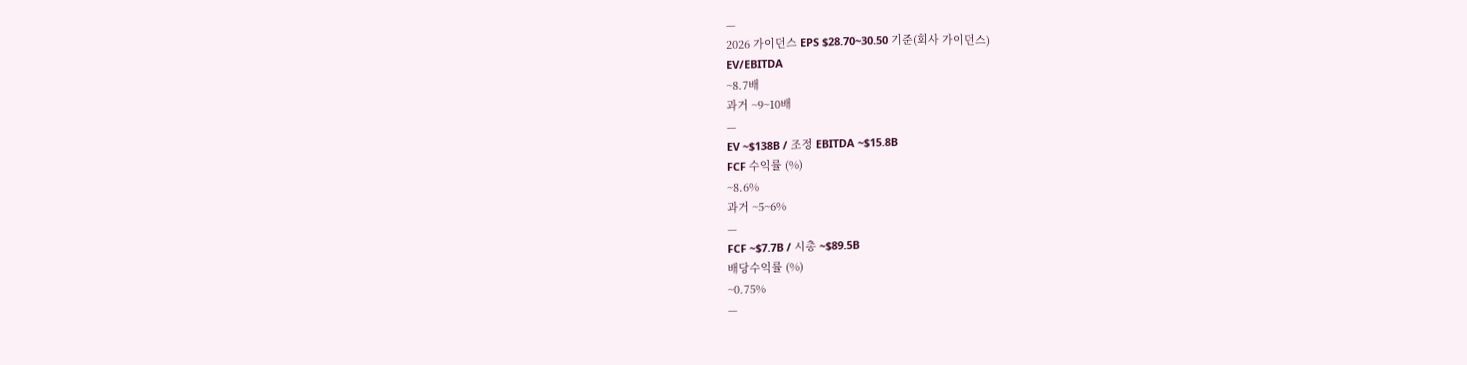—
2026 가이던스 EPS $28.70~30.50 기준(회사 가이던스)
EV/EBITDA
~8.7배
과거 ~9~10배
—
EV ~$138B / 조정 EBITDA ~$15.8B
FCF 수익률 (%)
~8.6%
과거 ~5~6%
—
FCF ~$7.7B / 시총 ~$89.5B
배당수익률 (%)
~0.75%
—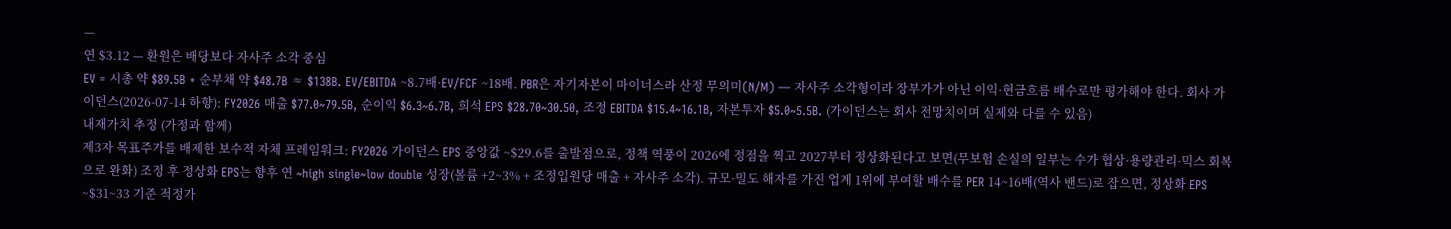—
연 $3.12 — 환원은 배당보다 자사주 소각 중심
EV = 시총 약 $89.5B + 순부채 약 $48.7B ≈ $138B. EV/EBITDA ~8.7배·EV/FCF ~18배. PBR은 자기자본이 마이너스라 산정 무의미(N/M) — 자사주 소각형이라 장부가가 아닌 이익·현금흐름 배수로만 평가해야 한다. 회사 가이던스(2026-07-14 하향): FY2026 매출 $77.0~79.5B, 순이익 $6.3~6.7B, 희석 EPS $28.70~30.50, 조정 EBITDA $15.4~16.1B, 자본투자 $5.0~5.5B. (가이던스는 회사 전망치이며 실제와 다를 수 있음)
내재가치 추정 (가정과 함께)
제3자 목표주가를 배제한 보수적 자체 프레임워크: FY2026 가이던스 EPS 중앙값 ~$29.6를 출발점으로, 정책 역풍이 2026에 정점을 찍고 2027부터 정상화된다고 보면(무보험 손실의 일부는 수가 협상·용량관리·믹스 회복으로 완화) 조정 후 정상화 EPS는 향후 연 ~high single~low double 성장(볼륨 +2~3% + 조정입원당 매출 + 자사주 소각). 규모·밀도 해자를 가진 업계 1위에 부여할 배수를 PER 14~16배(역사 밴드)로 잡으면, 정상화 EPS ~$31~33 기준 적정가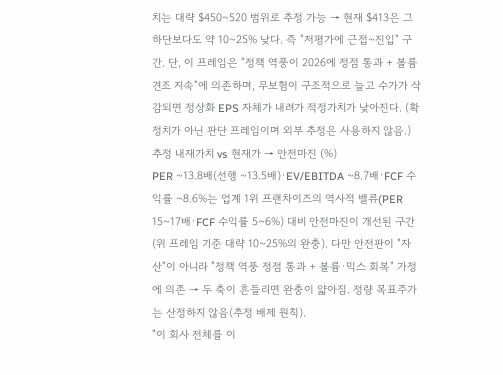치는 대략 $450~520 범위로 추정 가능 → 현재 $413은 그 하단보다도 약 10~25% 낮다. 즉 "저평가에 근접~진입" 구간. 단, 이 프레임은 "정책 역풍이 2026에 정점 통과 + 볼륨 견조 지속"에 의존하며, 무보험이 구조적으로 늘고 수가가 삭감되면 정상화 EPS 자체가 내려가 적정가치가 낮아진다. (확정치가 아닌 판단 프레임이며 외부 추정은 사용하지 않음.)
추정 내재가치 vs 현재가 → 안전마진 (%)
PER ~13.8배(선행 ~13.5배)·EV/EBITDA ~8.7배·FCF 수익률 ~8.6%는 업계 1위 프랜차이즈의 역사적 밸류(PER 15~17배·FCF 수익률 5~6%) 대비 안전마진이 개선된 구간(위 프레임 기준 대략 10~25%의 완충). 다만 안전판이 "자산"이 아니라 "정책 역풍 정점 통과 + 볼륨·믹스 회복" 가정에 의존 → 두 축이 흔들리면 완충이 얇아짐. 정량 목표주가는 산정하지 않음(추정 배제 원칙).
"이 회사 전체를 이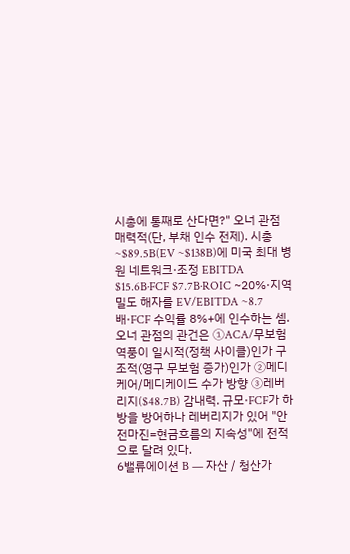시총에 통째로 산다면?" 오너 관점
매력적(단, 부채 인수 전제). 시총 ~$89.5B(EV ~$138B)에 미국 최대 병원 네트워크·조정 EBITDA $15.6B·FCF $7.7B·ROIC ~20%·지역 밀도 해자를 EV/EBITDA ~8.7배·FCF 수익률 8%+에 인수하는 셈. 오너 관점의 관건은 ①ACA/무보험 역풍이 일시적(정책 사이클)인가 구조적(영구 무보험 증가)인가 ②메디케어/메디케이드 수가 방향 ③레버리지($48.7B) 감내력. 규모·FCF가 하방을 방어하나 레버리지가 있어 "안전마진=현금흐름의 지속성"에 전적으로 달려 있다.
6밸류에이션 B — 자산 / 청산가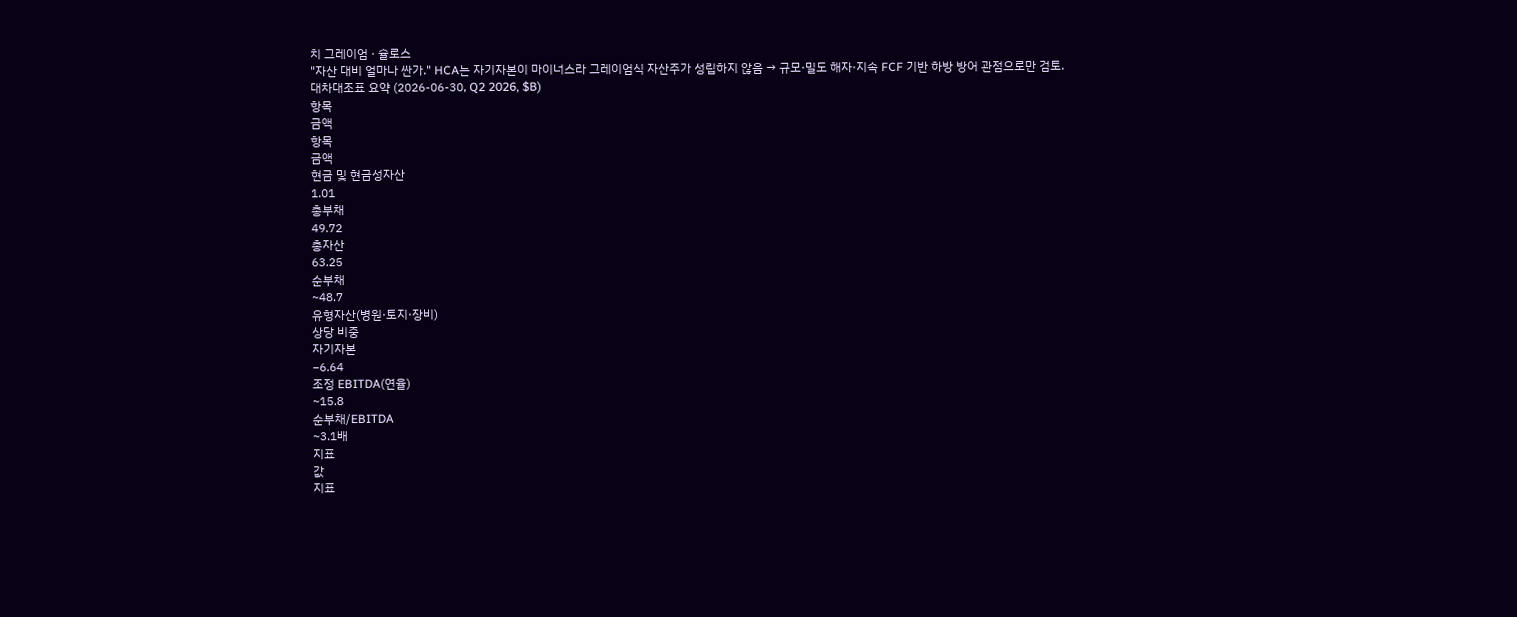치 그레이엄 · 슐로스
"자산 대비 얼마나 싼가." HCA는 자기자본이 마이너스라 그레이엄식 자산주가 성립하지 않음 → 규모·밀도 해자·지속 FCF 기반 하방 방어 관점으로만 검토.
대차대조표 요약 (2026-06-30, Q2 2026, $B)
항목
금액
항목
금액
현금 및 현금성자산
1.01
총부채
49.72
총자산
63.25
순부채
~48.7
유형자산(병원·토지·장비)
상당 비중
자기자본
−6.64
조정 EBITDA(연율)
~15.8
순부채/EBITDA
~3.1배
지표
값
지표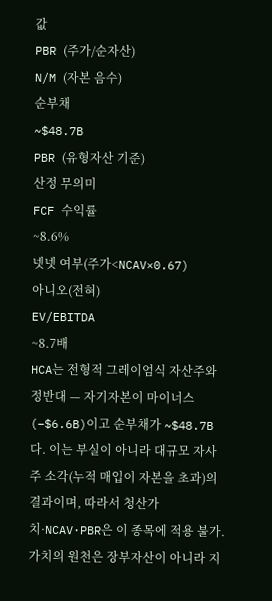값
PBR (주가/순자산)
N/M (자본 음수)
순부채
~$48.7B
PBR (유형자산 기준)
산정 무의미
FCF 수익률
~8.6%
넷넷 여부(주가<NCAV×0.67)
아니오(전혀)
EV/EBITDA
~8.7배
HCA는 전형적 그레이엄식 자산주와 정반대 — 자기자본이 마이너스(−$6.6B)이고 순부채가 ~$48.7B다. 이는 부실이 아니라 대규모 자사주 소각(누적 매입이 자본을 초과)의 결과이며, 따라서 청산가치·NCAV·PBR은 이 종목에 적용 불가. 가치의 원천은 장부자산이 아니라 지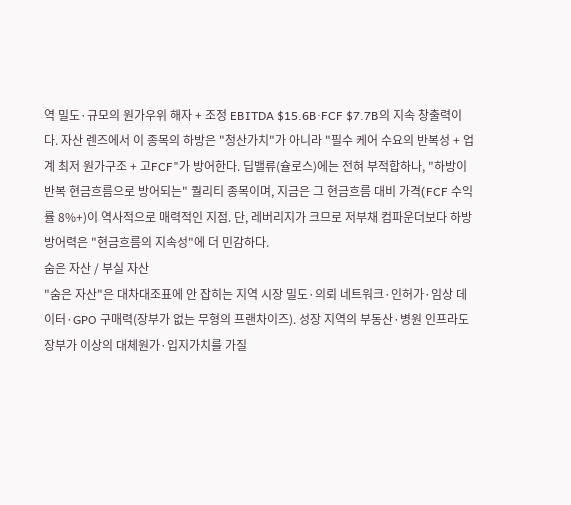역 밀도·규모의 원가우위 해자 + 조정 EBITDA $15.6B·FCF $7.7B의 지속 창출력이다. 자산 렌즈에서 이 종목의 하방은 "청산가치"가 아니라 "필수 케어 수요의 반복성 + 업계 최저 원가구조 + 고FCF"가 방어한다. 딥밸류(슐로스)에는 전혀 부적합하나, "하방이 반복 현금흐름으로 방어되는" 퀄리티 종목이며, 지금은 그 현금흐름 대비 가격(FCF 수익률 8%+)이 역사적으로 매력적인 지점. 단, 레버리지가 크므로 저부채 컴파운더보다 하방 방어력은 "현금흐름의 지속성"에 더 민감하다.
숨은 자산 / 부실 자산
"숨은 자산"은 대차대조표에 안 잡히는 지역 시장 밀도·의뢰 네트워크·인허가·임상 데이터·GPO 구매력(장부가 없는 무형의 프랜차이즈). 성장 지역의 부동산·병원 인프라도 장부가 이상의 대체원가·입지가치를 가질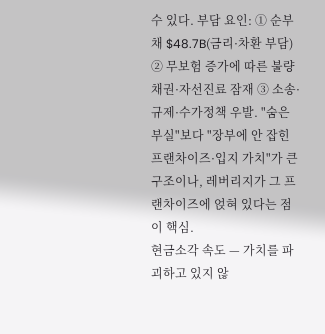수 있다. 부담 요인: ① 순부채 $48.7B(금리·차환 부담) ② 무보험 증가에 따른 불량채권·자선진료 잠재 ③ 소송·규제·수가정책 우발. "숨은 부실"보다 "장부에 안 잡힌 프랜차이즈·입지 가치"가 큰 구조이나, 레버리지가 그 프랜차이즈에 얹혀 있다는 점이 핵심.
현금소각 속도 — 가치를 파괴하고 있지 않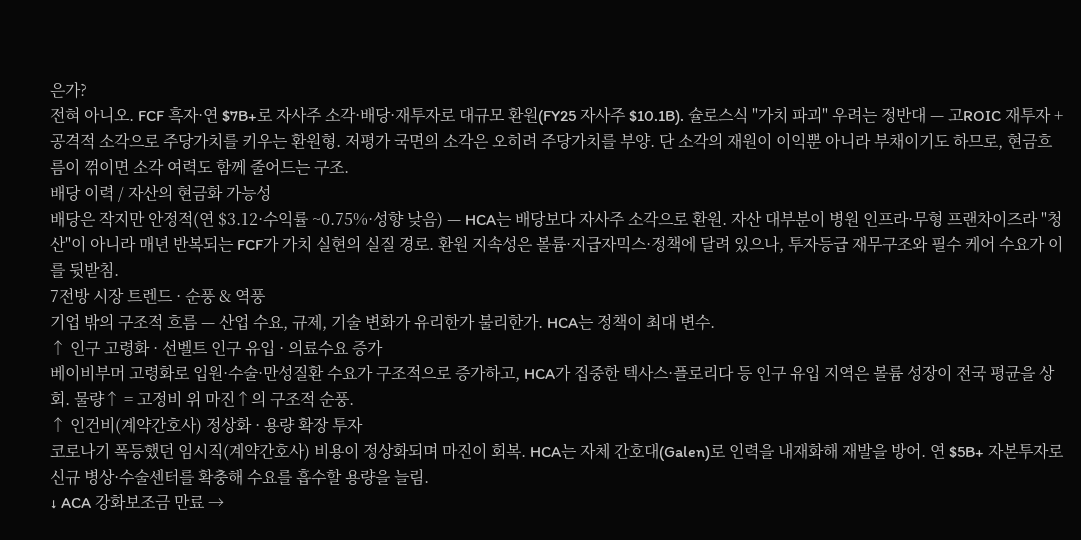은가?
전혀 아니오. FCF 흑자·연 $7B+로 자사주 소각·배당·재투자로 대규모 환원(FY25 자사주 $10.1B). 슐로스식 "가치 파괴" 우려는 정반대 — 고ROIC 재투자 + 공격적 소각으로 주당가치를 키우는 환원형. 저평가 국면의 소각은 오히려 주당가치를 부양. 단 소각의 재원이 이익뿐 아니라 부채이기도 하므로, 현금흐름이 꺾이면 소각 여력도 함께 줄어드는 구조.
배당 이력 / 자산의 현금화 가능성
배당은 작지만 안정적(연 $3.12·수익률 ~0.75%·성향 낮음) — HCA는 배당보다 자사주 소각으로 환원. 자산 대부분이 병원 인프라·무형 프랜차이즈라 "청산"이 아니라 매년 반복되는 FCF가 가치 실현의 실질 경로. 환원 지속성은 볼륨·지급자믹스·정책에 달려 있으나, 투자등급 재무구조와 필수 케어 수요가 이를 뒷받침.
7전방 시장 트렌드 · 순풍 & 역풍
기업 밖의 구조적 흐름 — 산업 수요, 규제, 기술 변화가 유리한가 불리한가. HCA는 정책이 최대 변수.
↑ 인구 고령화 · 선벨트 인구 유입 · 의료수요 증가
베이비부머 고령화로 입원·수술·만성질환 수요가 구조적으로 증가하고, HCA가 집중한 텍사스·플로리다 등 인구 유입 지역은 볼륨 성장이 전국 평균을 상회. 물량↑ = 고정비 위 마진↑의 구조적 순풍.
↑ 인건비(계약간호사) 정상화 · 용량 확장 투자
코로나기 폭등했던 임시직(계약간호사) 비용이 정상화되며 마진이 회복. HCA는 자체 간호대(Galen)로 인력을 내재화해 재발을 방어. 연 $5B+ 자본투자로 신규 병상·수술센터를 확충해 수요를 흡수할 용량을 늘림.
↓ ACA 강화보조금 만료 →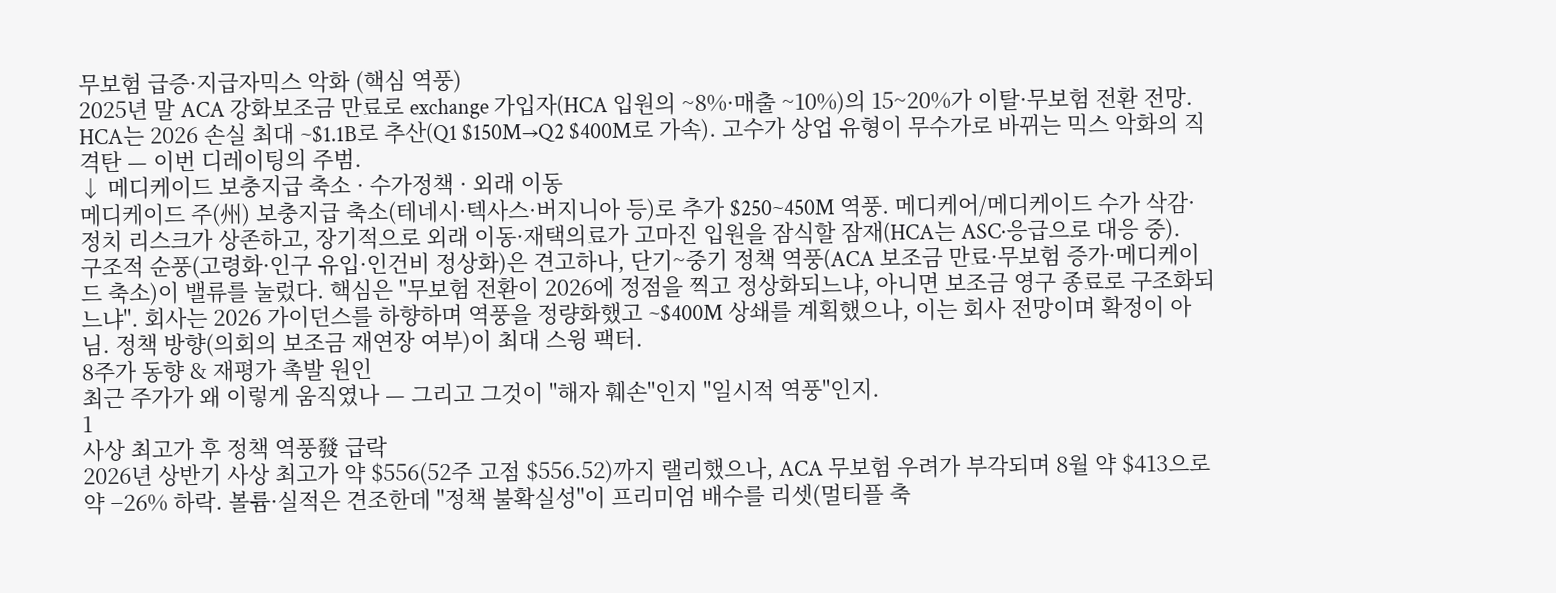무보험 급증·지급자믹스 악화 (핵심 역풍)
2025년 말 ACA 강화보조금 만료로 exchange 가입자(HCA 입원의 ~8%·매출 ~10%)의 15~20%가 이탈·무보험 전환 전망. HCA는 2026 손실 최대 ~$1.1B로 추산(Q1 $150M→Q2 $400M로 가속). 고수가 상업 유형이 무수가로 바뀌는 믹스 악화의 직격탄 — 이번 디레이팅의 주범.
↓ 메디케이드 보충지급 축소 · 수가정책 · 외래 이동
메디케이드 주(州) 보충지급 축소(테네시·텍사스·버지니아 등)로 추가 $250~450M 역풍. 메디케어/메디케이드 수가 삭감·정치 리스크가 상존하고, 장기적으로 외래 이동·재택의료가 고마진 입원을 잠식할 잠재(HCA는 ASC·응급으로 대응 중).
구조적 순풍(고령화·인구 유입·인건비 정상화)은 견고하나, 단기~중기 정책 역풍(ACA 보조금 만료·무보험 증가·메디케이드 축소)이 밸류를 눌렀다. 핵심은 "무보험 전환이 2026에 정점을 찍고 정상화되느냐, 아니면 보조금 영구 종료로 구조화되느냐". 회사는 2026 가이던스를 하향하며 역풍을 정량화했고 ~$400M 상쇄를 계획했으나, 이는 회사 전망이며 확정이 아님. 정책 방향(의회의 보조금 재연장 여부)이 최대 스윙 팩터.
8주가 동향 & 재평가 촉발 원인
최근 주가가 왜 이렇게 움직였나 — 그리고 그것이 "해자 훼손"인지 "일시적 역풍"인지.
1
사상 최고가 후 정책 역풍發 급락
2026년 상반기 사상 최고가 약 $556(52주 고점 $556.52)까지 랠리했으나, ACA 무보험 우려가 부각되며 8월 약 $413으로 약 −26% 하락. 볼륨·실적은 견조한데 "정책 불확실성"이 프리미엄 배수를 리셋(멀티플 축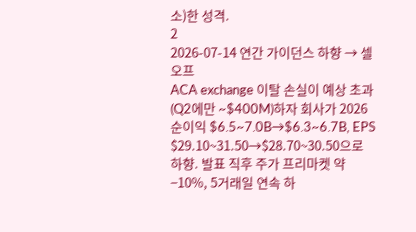소)한 성격.
2
2026-07-14 연간 가이던스 하향 → 셀오프
ACA exchange 이탈 손실이 예상 초과(Q2에만 ~$400M)하자 회사가 2026 순이익 $6.5~7.0B→$6.3~6.7B, EPS $29.10~31.50→$28.70~30.50으로 하향. 발표 직후 주가 프리마켓 약 −10%, 5거래일 연속 하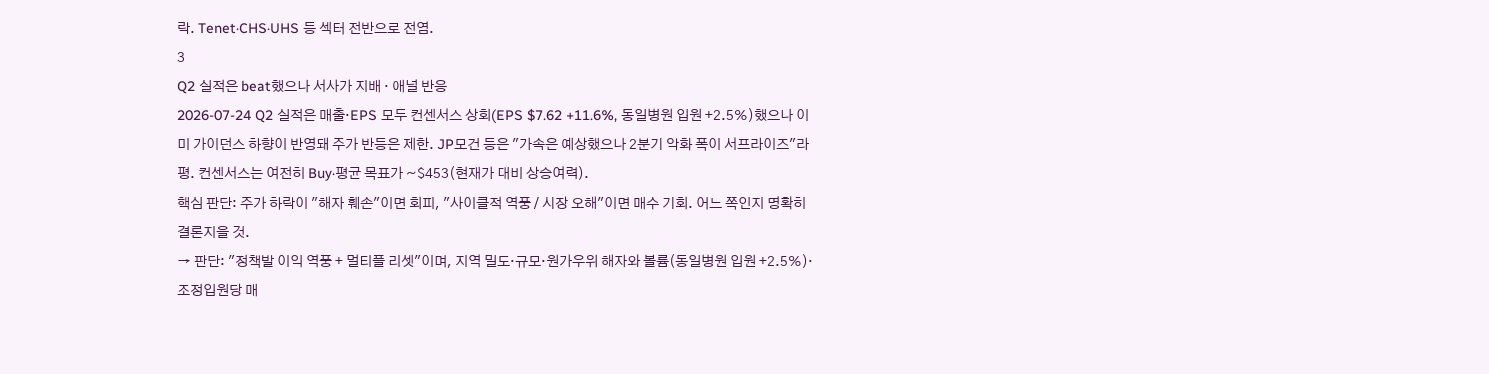락. Tenet·CHS·UHS 등 섹터 전반으로 전염.
3
Q2 실적은 beat했으나 서사가 지배 · 애널 반응
2026-07-24 Q2 실적은 매출·EPS 모두 컨센서스 상회(EPS $7.62 +11.6%, 동일병원 입원 +2.5%)했으나 이미 가이던스 하향이 반영돼 주가 반등은 제한. JP모건 등은 "가속은 예상했으나 2분기 악화 폭이 서프라이즈"라 평. 컨센서스는 여전히 Buy·평균 목표가 ~$453(현재가 대비 상승여력).
핵심 판단: 주가 하락이 "해자 훼손"이면 회피, "사이클적 역풍 / 시장 오해"이면 매수 기회. 어느 쪽인지 명확히 결론지을 것.
→ 판단: "정책발 이익 역풍 + 멀티플 리셋"이며, 지역 밀도·규모·원가우위 해자와 볼륨(동일병원 입원 +2.5%)·조정입원당 매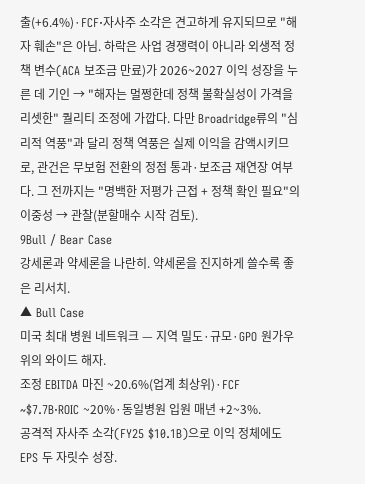출(+6.4%)·FCF·자사주 소각은 견고하게 유지되므로 "해자 훼손"은 아님. 하락은 사업 경쟁력이 아니라 외생적 정책 변수(ACA 보조금 만료)가 2026~2027 이익 성장을 누른 데 기인 → "해자는 멀쩡한데 정책 불확실성이 가격을 리셋한" 퀄리티 조정에 가깝다. 다만 Broadridge류의 "심리적 역풍"과 달리 정책 역풍은 실제 이익을 감액시키므로, 관건은 무보험 전환의 정점 통과·보조금 재연장 여부다. 그 전까지는 "명백한 저평가 근접 + 정책 확인 필요"의 이중성 → 관찰(분할매수 시작 검토).
9Bull / Bear Case
강세론과 약세론을 나란히. 약세론을 진지하게 쓸수록 좋은 리서치.
▲ Bull Case
미국 최대 병원 네트워크 — 지역 밀도·규모·GPO 원가우위의 와이드 해자.
조정 EBITDA 마진 ~20.6%(업계 최상위)·FCF ~$7.7B·ROIC ~20%·동일병원 입원 매년 +2~3%.
공격적 자사주 소각(FY25 $10.1B)으로 이익 정체에도 EPS 두 자릿수 성장.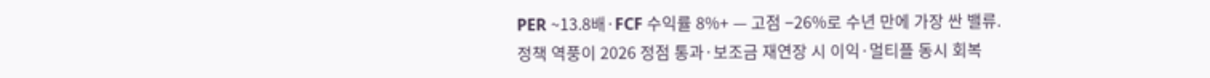PER ~13.8배·FCF 수익률 8%+ — 고점 −26%로 수년 만에 가장 싼 밸류.
정책 역풍이 2026 정점 통과·보조금 재연장 시 이익·멀티플 동시 회복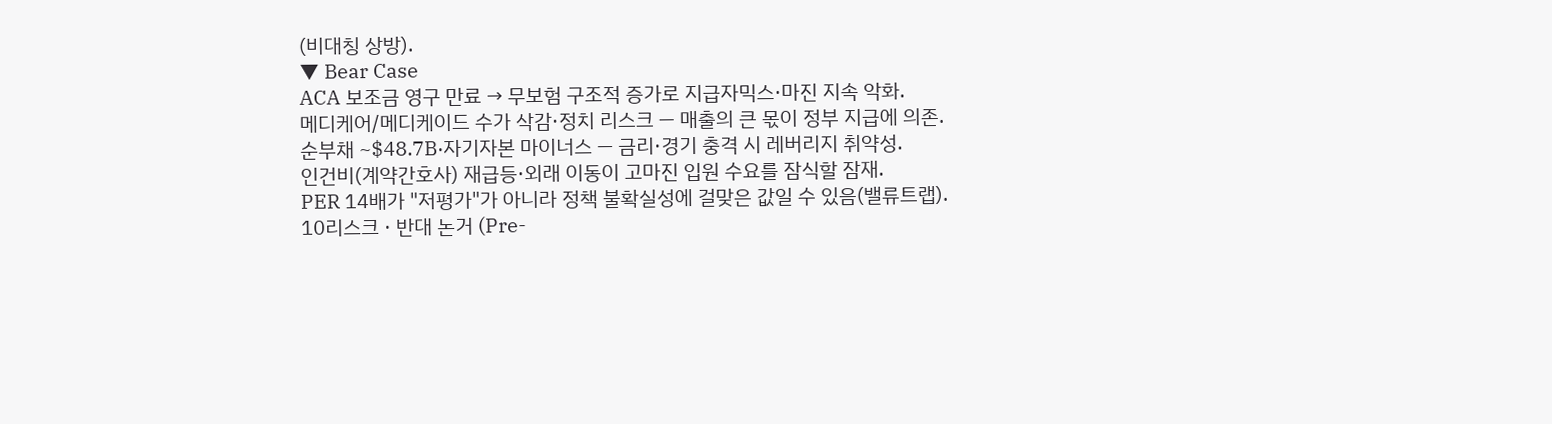(비대칭 상방).
▼ Bear Case
ACA 보조금 영구 만료 → 무보험 구조적 증가로 지급자믹스·마진 지속 악화.
메디케어/메디케이드 수가 삭감·정치 리스크 — 매출의 큰 몫이 정부 지급에 의존.
순부채 ~$48.7B·자기자본 마이너스 — 금리·경기 충격 시 레버리지 취약성.
인건비(계약간호사) 재급등·외래 이동이 고마진 입원 수요를 잠식할 잠재.
PER 14배가 "저평가"가 아니라 정책 불확실성에 걸맞은 값일 수 있음(밸류트랩).
10리스크 · 반대 논거 (Pre-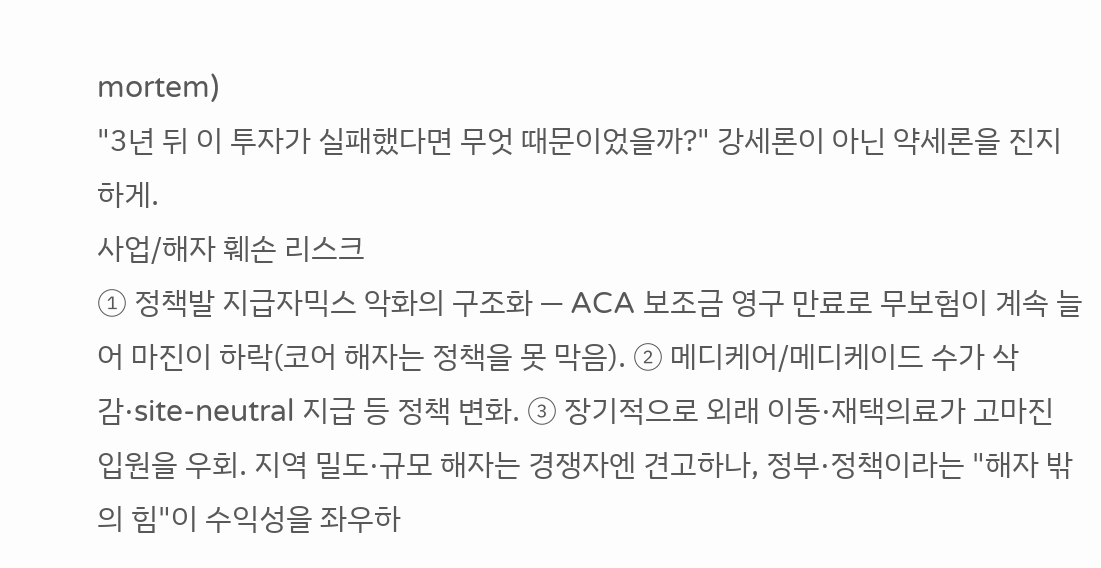mortem)
"3년 뒤 이 투자가 실패했다면 무엇 때문이었을까?" 강세론이 아닌 약세론을 진지하게.
사업/해자 훼손 리스크
① 정책발 지급자믹스 악화의 구조화 — ACA 보조금 영구 만료로 무보험이 계속 늘어 마진이 하락(코어 해자는 정책을 못 막음). ② 메디케어/메디케이드 수가 삭감·site-neutral 지급 등 정책 변화. ③ 장기적으로 외래 이동·재택의료가 고마진 입원을 우회. 지역 밀도·규모 해자는 경쟁자엔 견고하나, 정부·정책이라는 "해자 밖의 힘"이 수익성을 좌우하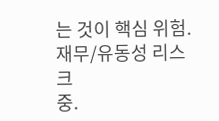는 것이 핵심 위험.
재무/유동성 리스크
중.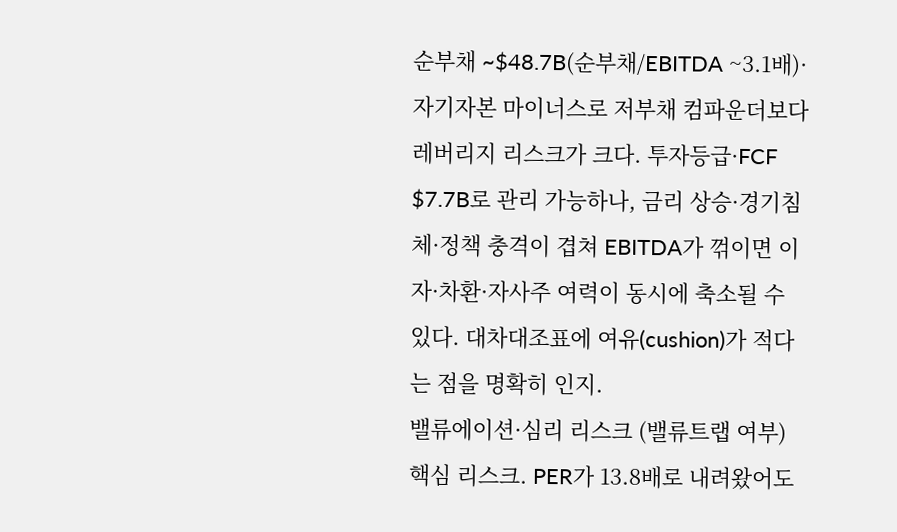순부채 ~$48.7B(순부채/EBITDA ~3.1배)·자기자본 마이너스로 저부채 컴파운더보다 레버리지 리스크가 크다. 투자등급·FCF $7.7B로 관리 가능하나, 금리 상승·경기침체·정책 충격이 겹쳐 EBITDA가 꺾이면 이자·차환·자사주 여력이 동시에 축소될 수 있다. 대차대조표에 여유(cushion)가 적다는 점을 명확히 인지.
밸류에이션·심리 리스크 (밸류트랩 여부)
핵심 리스크. PER가 13.8배로 내려왔어도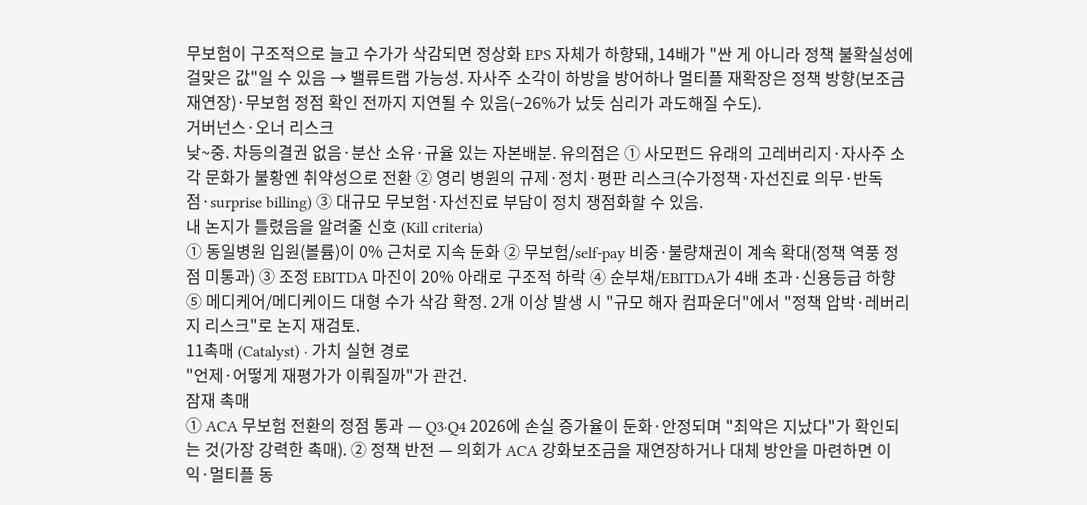무보험이 구조적으로 늘고 수가가 삭감되면 정상화 EPS 자체가 하향돼, 14배가 "싼 게 아니라 정책 불확실성에 걸맞은 값"일 수 있음 → 밸류트랩 가능성. 자사주 소각이 하방을 방어하나 멀티플 재확장은 정책 방향(보조금 재연장)·무보험 정점 확인 전까지 지연될 수 있음(−26%가 났듯 심리가 과도해질 수도).
거버넌스·오너 리스크
낮~중. 차등의결권 없음·분산 소유·규율 있는 자본배분. 유의점은 ① 사모펀드 유래의 고레버리지·자사주 소각 문화가 불황엔 취약성으로 전환 ② 영리 병원의 규제·정치·평판 리스크(수가정책·자선진료 의무·반독점·surprise billing) ③ 대규모 무보험·자선진료 부담이 정치 쟁점화할 수 있음.
내 논지가 틀렸음을 알려줄 신호 (Kill criteria)
① 동일병원 입원(볼륨)이 0% 근처로 지속 둔화 ② 무보험/self-pay 비중·불량채권이 계속 확대(정책 역풍 정점 미통과) ③ 조정 EBITDA 마진이 20% 아래로 구조적 하락 ④ 순부채/EBITDA가 4배 초과·신용등급 하향 ⑤ 메디케어/메디케이드 대형 수가 삭감 확정. 2개 이상 발생 시 "규모 해자 컴파운더"에서 "정책 압박·레버리지 리스크"로 논지 재검토.
11촉매 (Catalyst) · 가치 실현 경로
"언제·어떻게 재평가가 이뤄질까"가 관건.
잠재 촉매
① ACA 무보험 전환의 정점 통과 — Q3·Q4 2026에 손실 증가율이 둔화·안정되며 "최악은 지났다"가 확인되는 것(가장 강력한 촉매). ② 정책 반전 — 의회가 ACA 강화보조금을 재연장하거나 대체 방안을 마련하면 이익·멀티플 동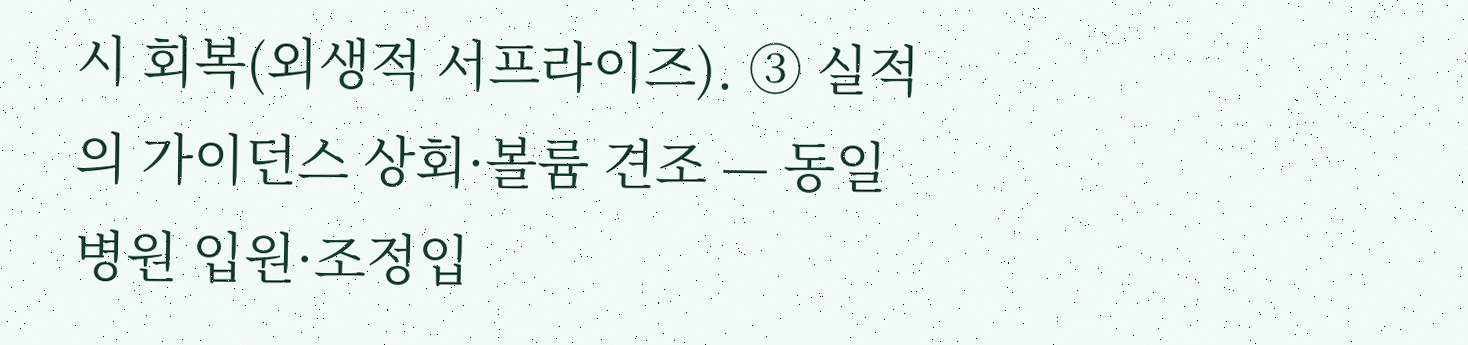시 회복(외생적 서프라이즈). ③ 실적의 가이던스 상회·볼륨 견조 — 동일병원 입원·조정입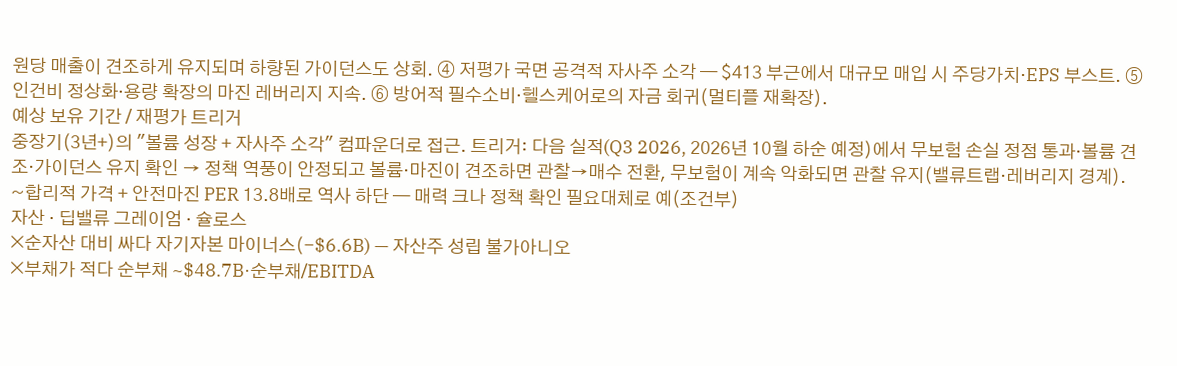원당 매출이 견조하게 유지되며 하향된 가이던스도 상회. ④ 저평가 국면 공격적 자사주 소각 — $413 부근에서 대규모 매입 시 주당가치·EPS 부스트. ⑤ 인건비 정상화·용량 확장의 마진 레버리지 지속. ⑥ 방어적 필수소비·헬스케어로의 자금 회귀(멀티플 재확장).
예상 보유 기간 / 재평가 트리거
중장기(3년+)의 "볼륨 성장 + 자사주 소각" 컴파운더로 접근. 트리거: 다음 실적(Q3 2026, 2026년 10월 하순 예정)에서 무보험 손실 정점 통과·볼륨 견조·가이던스 유지 확인 → 정책 역풍이 안정되고 볼륨·마진이 견조하면 관찰→매수 전환, 무보험이 계속 악화되면 관찰 유지(밸류트랩·레버리지 경계).
~합리적 가격 + 안전마진 PER 13.8배로 역사 하단 — 매력 크나 정책 확인 필요대체로 예(조건부)
자산 · 딥밸류 그레이엄 · 슐로스
✕순자산 대비 싸다 자기자본 마이너스(−$6.6B) — 자산주 성립 불가아니오
✕부채가 적다 순부채 ~$48.7B·순부채/EBITDA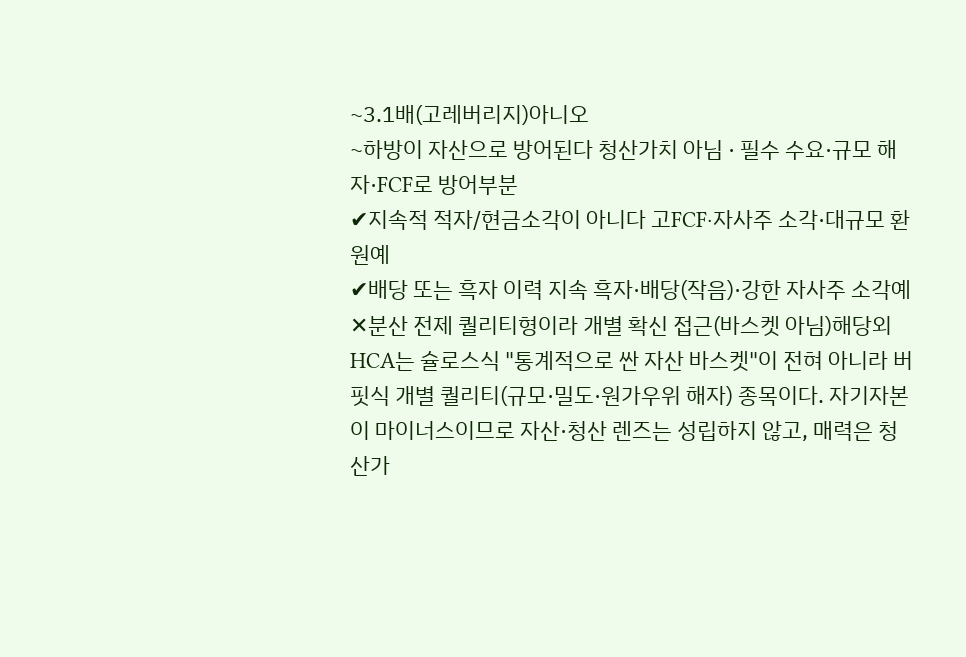~3.1배(고레버리지)아니오
~하방이 자산으로 방어된다 청산가치 아님 · 필수 수요·규모 해자·FCF로 방어부분
✔지속적 적자/현금소각이 아니다 고FCF·자사주 소각·대규모 환원예
✔배당 또는 흑자 이력 지속 흑자·배당(작음)·강한 자사주 소각예
✕분산 전제 퀄리티형이라 개별 확신 접근(바스켓 아님)해당외
HCA는 슐로스식 "통계적으로 싼 자산 바스켓"이 전혀 아니라 버핏식 개별 퀄리티(규모·밀도·원가우위 해자) 종목이다. 자기자본이 마이너스이므로 자산·청산 렌즈는 성립하지 않고, 매력은 청산가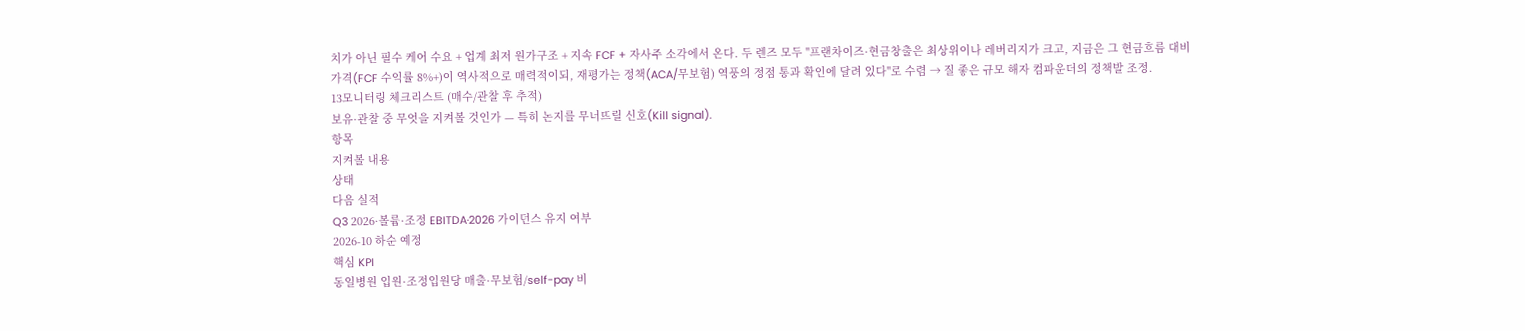치가 아닌 필수 케어 수요 + 업계 최저 원가구조 + 지속 FCF + 자사주 소각에서 온다. 두 렌즈 모두 "프랜차이즈·현금창출은 최상위이나 레버리지가 크고, 지금은 그 현금흐름 대비 가격(FCF 수익률 8%+)이 역사적으로 매력적이되, 재평가는 정책(ACA/무보험) 역풍의 정점 통과 확인에 달려 있다"로 수렴 → 질 좋은 규모 해자 컴파운더의 정책발 조정.
13모니터링 체크리스트 (매수/관찰 후 추적)
보유·관찰 중 무엇을 지켜볼 것인가 — 특히 논지를 무너뜨릴 신호(Kill signal).
항목
지켜볼 내용
상태
다음 실적
Q3 2026·볼륨·조정 EBITDA·2026 가이던스 유지 여부
2026-10 하순 예정
핵심 KPI
동일병원 입원·조정입원당 매출·무보험/self-pay 비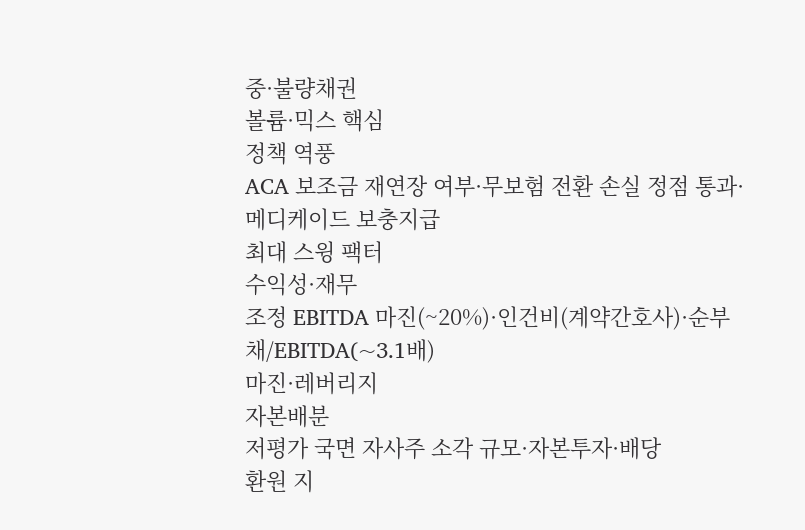중·불량채권
볼륨·믹스 핵심
정책 역풍
ACA 보조금 재연장 여부·무보험 전환 손실 정점 통과·메디케이드 보충지급
최대 스윙 팩터
수익성·재무
조정 EBITDA 마진(~20%)·인건비(계약간호사)·순부채/EBITDA(~3.1배)
마진·레버리지
자본배분
저평가 국면 자사주 소각 규모·자본투자·배당
환원 지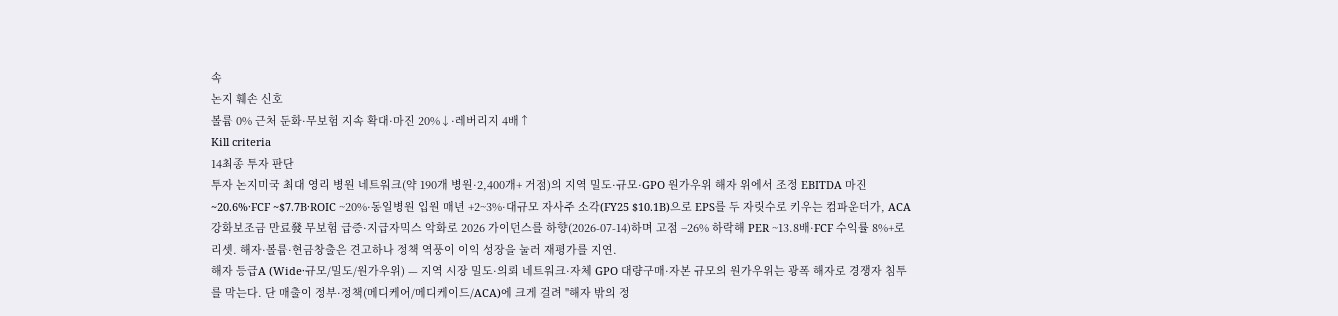속
논지 훼손 신호
볼륨 0% 근처 둔화·무보험 지속 확대·마진 20%↓·레버리지 4배↑
Kill criteria
14최종 투자 판단
투자 논지미국 최대 영리 병원 네트워크(약 190개 병원·2,400개+ 거점)의 지역 밀도·규모·GPO 원가우위 해자 위에서 조정 EBITDA 마진 ~20.6%·FCF ~$7.7B·ROIC ~20%·동일병원 입원 매년 +2~3%·대규모 자사주 소각(FY25 $10.1B)으로 EPS를 두 자릿수로 키우는 컴파운더가, ACA 강화보조금 만료發 무보험 급증·지급자믹스 악화로 2026 가이던스를 하향(2026-07-14)하며 고점 −26% 하락해 PER ~13.8배·FCF 수익률 8%+로 리셋. 해자·볼륨·현금창출은 견고하나 정책 역풍이 이익 성장을 눌러 재평가를 지연.
해자 등급A (Wide·규모/밀도/원가우위) — 지역 시장 밀도·의뢰 네트워크·자체 GPO 대량구매·자본 규모의 원가우위는 광폭 해자로 경쟁자 침투를 막는다. 단 매출이 정부·정책(메디케어/메디케이드/ACA)에 크게 걸려 "해자 밖의 정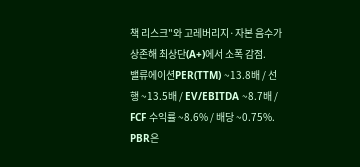책 리스크"와 고레버리지·자본 음수가 상존해 최상단(A+)에서 소폭 감점.
밸류에이션PER(TTM) ~13.8배 / 선행 ~13.5배 / EV/EBITDA ~8.7배 / FCF 수익률 ~8.6% / 배당 ~0.75%. PBR은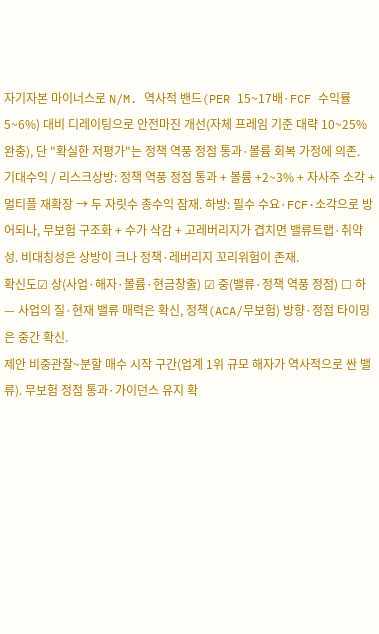자기자본 마이너스로 N/M. 역사적 밴드(PER 15~17배·FCF 수익률 5~6%) 대비 디레이팅으로 안전마진 개선(자체 프레임 기준 대략 10~25% 완충), 단 "확실한 저평가"는 정책 역풍 정점 통과·볼륨 회복 가정에 의존.
기대수익 / 리스크상방: 정책 역풍 정점 통과 + 볼륨 +2~3% + 자사주 소각 + 멀티플 재확장 → 두 자릿수 총수익 잠재. 하방: 필수 수요·FCF·소각으로 방어되나, 무보험 구조화 + 수가 삭감 + 고레버리지가 겹치면 밸류트랩·취약성. 비대칭성은 상방이 크나 정책·레버리지 꼬리위험이 존재.
확신도☑ 상(사업·해자·볼륨·현금창출) ☑ 중(밸류·정책 역풍 정점) ☐ 하 — 사업의 질·현재 밸류 매력은 확신, 정책(ACA/무보험) 방향·정점 타이밍은 중간 확신.
제안 비중관찰~분할 매수 시작 구간(업계 1위 규모 해자가 역사적으로 싼 밸류). 무보험 정점 통과·가이던스 유지 확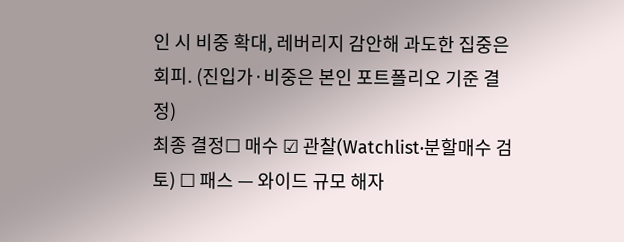인 시 비중 확대, 레버리지 감안해 과도한 집중은 회피. (진입가·비중은 본인 포트폴리오 기준 결정)
최종 결정☐ 매수 ☑ 관찰(Watchlist·분할매수 검토) ☐ 패스 — 와이드 규모 해자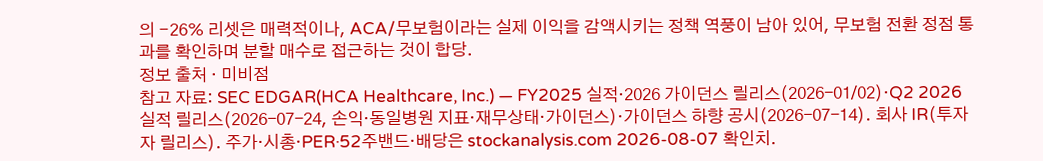의 −26% 리셋은 매력적이나, ACA/무보험이라는 실제 이익을 감액시키는 정책 역풍이 남아 있어, 무보험 전환 정점 통과를 확인하며 분할 매수로 접근하는 것이 합당.
정보 출처 · 미비점
참고 자료: SEC EDGAR(HCA Healthcare, Inc.) — FY2025 실적·2026 가이던스 릴리스(2026-01/02)·Q2 2026 실적 릴리스(2026-07-24, 손익·동일병원 지표·재무상태·가이던스)·가이던스 하향 공시(2026-07-14). 회사 IR(투자자 릴리스). 주가·시총·PER·52주밴드·배당은 stockanalysis.com 2026-08-07 확인치.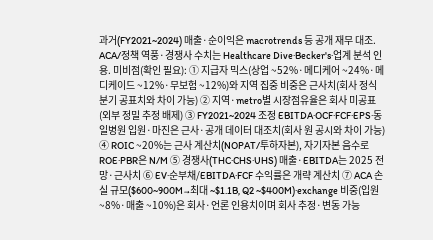과거(FY2021~2024) 매출·순이익은 macrotrends 등 공개 재무 대조. ACA/정책 역풍·경쟁사 수치는 Healthcare Dive·Becker's·업계 분석 인용. 미비점(확인 필요): ① 지급자 믹스(상업 ~52%·메디케어 ~24%·메디케이드 ~12%·무보험 ~12%)와 지역 집중 비중은 근사치(회사 정식 분기 공표치와 차이 가능) ② 지역·metro별 시장점유율은 회사 미공표(외부 정밀 추정 배제) ③ FY2021~2024 조정 EBITDA·OCF·FCF·EPS·동일병원 입원·마진은 근사·공개 데이터 대조치(회사 원 공시와 차이 가능) ④ ROIC ~20%는 근사 계산치(NOPAT/투하자본), 자기자본 음수로 ROE·PBR은 N/M ⑤ 경쟁사(THC·CHS·UHS) 매출·EBITDA는 2025 전망·근사치 ⑥ EV·순부채/EBITDA·FCF 수익률은 개략 계산치 ⑦ ACA 손실 규모($600~900M→최대 ~$1.1B, Q2 ~$400M)·exchange 비중(입원 ~8%·매출 ~10%)은 회사·언론 인용치이며 회사 추정·변동 가능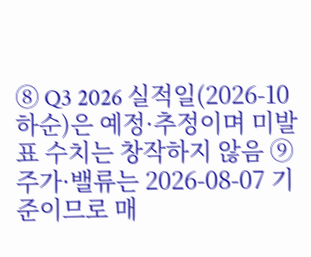⑧ Q3 2026 실적일(2026-10 하순)은 예정·추정이며 미발표 수치는 창작하지 않음 ⑨ 주가·밸류는 2026-08-07 기준이므로 매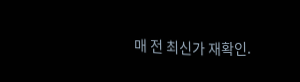매 전 최신가 재확인.